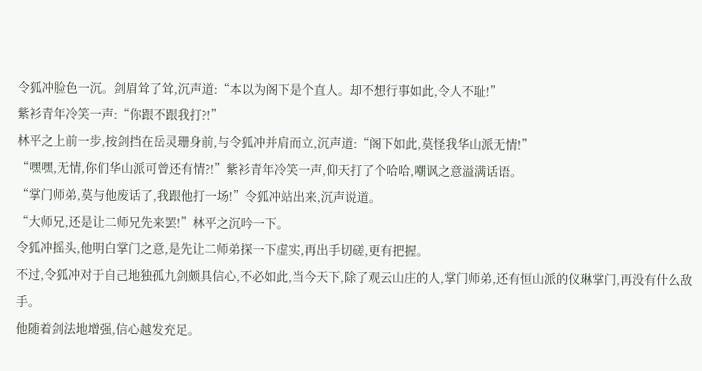令狐冲脸色一沉。剑眉耸了耸,沉声道:“本以为阁下是个直人。却不想行事如此,令人不耻!”
紫衫青年冷笑一声:“你跟不跟我打?!”
林平之上前一步,按剑挡在岳灵珊身前,与令狐冲并肩而立,沉声道:“阁下如此,莫怪我华山派无情!”
“嘿嘿,无情,你们华山派可曾还有情?!”紫衫青年冷笑一声,仰天打了个哈哈,嘲讽之意溢满话语。
“掌门师弟,莫与他废话了,我跟他打一场!”令狐冲站出来,沉声说道。
“大师兄,还是让二师兄先来罢!”林平之沉吟一下。
令狐冲摇头,他明白掌门之意,是先让二师弟探一下虚实,再出手切磋,更有把握。
不过,令狐冲对于自己地独孤九剑颇具信心,不必如此,当今天下,除了观云山庄的人,掌门师弟,还有恒山派的仪琳掌门,再没有什么敌手。
他随着剑法地增强,信心越发充足。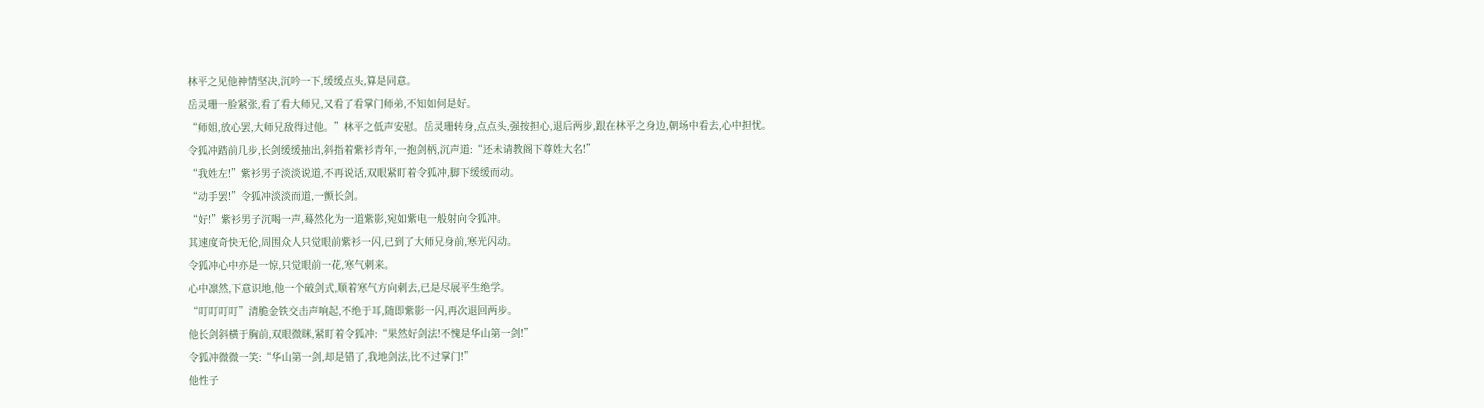林平之见他神情坚决,沉吟一下,缓缓点头,算是同意。
岳灵珊一脸紧张,看了看大师兄,又看了看掌门师弟,不知如何是好。
“师姐,放心罢,大师兄敌得过他。”林平之低声安慰。岳灵珊转身,点点头,强按担心,退后两步,跟在林平之身边,朝场中看去,心中担忧。
令狐冲踏前几步,长剑缓缓抽出,斜指着紫衫青年,一抱剑柄,沉声道:“还未请教阁下尊姓大名!”
“我姓左!”紫衫男子淡淡说道,不再说话,双眼紧盯着令狐冲,脚下缓缓而动。
“动手罢!”令狐冲淡淡而道,一颤长剑。
“好!”紫衫男子沉喝一声,蓦然化为一道紫影,宛如紫电一般射向令狐冲。
其速度奇快无伦,周围众人只觉眼前紫衫一闪,已到了大师兄身前,寒光闪动。
令狐冲心中亦是一惊,只觉眼前一花,寒气刺来。
心中凛然,下意识地,他一个破剑式,顺着寒气方向刺去,已是尽展平生绝学。
“叮叮叮叮”清脆金铁交击声响起,不绝于耳,随即紫影一闪,再次退回两步。
他长剑斜横于胸前,双眼微眯,紧盯着令狐冲:“果然好剑法!不愧是华山第一剑!”
令狐冲微微一笑:“华山第一剑,却是错了,我地剑法,比不过掌门!”
他性子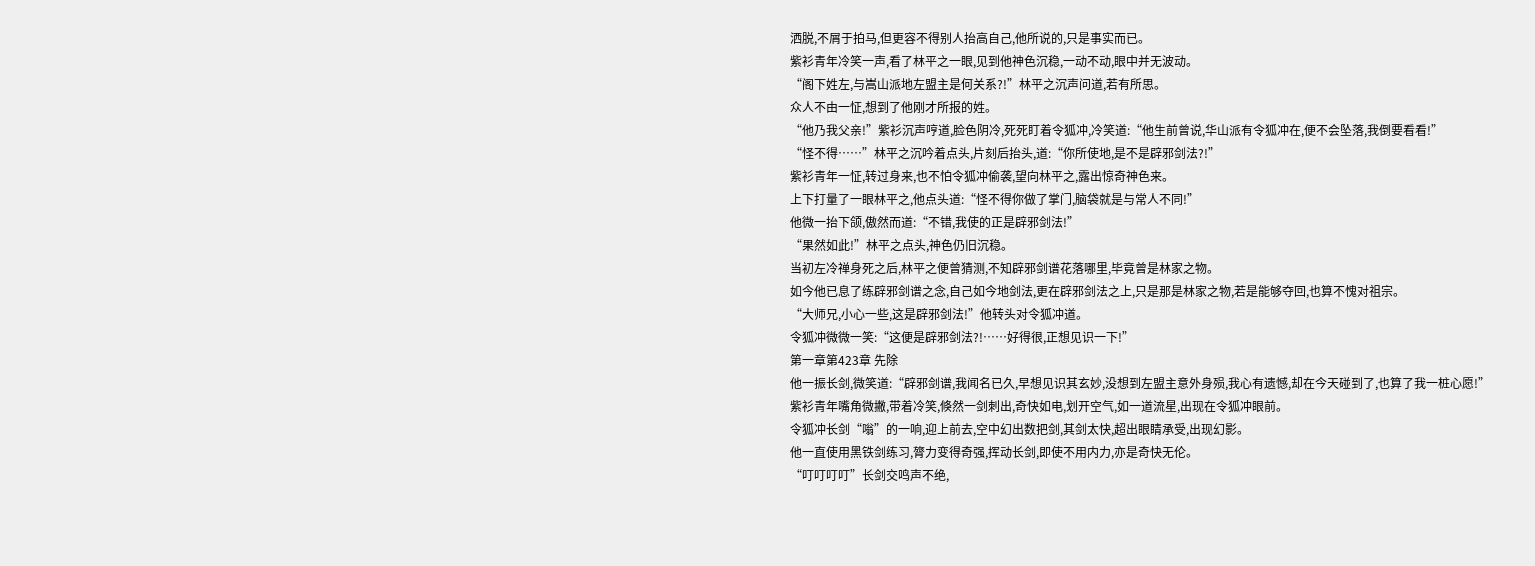洒脱,不屑于拍马,但更容不得别人抬高自己,他所说的,只是事实而已。
紫衫青年冷笑一声,看了林平之一眼,见到他神色沉稳,一动不动,眼中并无波动。
“阁下姓左,与嵩山派地左盟主是何关系?!”林平之沉声问道,若有所思。
众人不由一怔,想到了他刚才所报的姓。
“他乃我父亲!”紫衫沉声哼道,脸色阴冷,死死盯着令狐冲,冷笑道:“他生前曾说,华山派有令狐冲在,便不会坠落,我倒要看看!”
“怪不得……”林平之沉吟着点头,片刻后抬头,道:“你所使地,是不是辟邪剑法?!”
紫衫青年一怔,转过身来,也不怕令狐冲偷袭,望向林平之,露出惊奇神色来。
上下打量了一眼林平之,他点头道:“怪不得你做了掌门,脑袋就是与常人不同!”
他微一抬下颌,傲然而道:“不错,我使的正是辟邪剑法!”
“果然如此!”林平之点头,神色仍旧沉稳。
当初左冷禅身死之后,林平之便曾猜测,不知辟邪剑谱花落哪里,毕竟曾是林家之物。
如今他已息了练辟邪剑谱之念,自己如今地剑法,更在辟邪剑法之上,只是那是林家之物,若是能够夺回,也算不愧对祖宗。
“大师兄,小心一些,这是辟邪剑法!”他转头对令狐冲道。
令狐冲微微一笑:“这便是辟邪剑法?!……好得很,正想见识一下!”
第一章第423章 先除
他一振长剑,微笑道:“辟邪剑谱,我闻名已久,早想见识其玄妙,没想到左盟主意外身殒,我心有遗憾,却在今天碰到了,也算了我一桩心愿!”
紫衫青年嘴角微撇,带着冷笑,倏然一剑刺出,奇快如电,划开空气,如一道流星,出现在令狐冲眼前。
令狐冲长剑“嗡”的一响,迎上前去,空中幻出数把剑,其剑太快,超出眼睛承受,出现幻影。
他一直使用黑铁剑练习,膂力变得奇强,挥动长剑,即使不用内力,亦是奇快无伦。
“叮叮叮叮”长剑交鸣声不绝,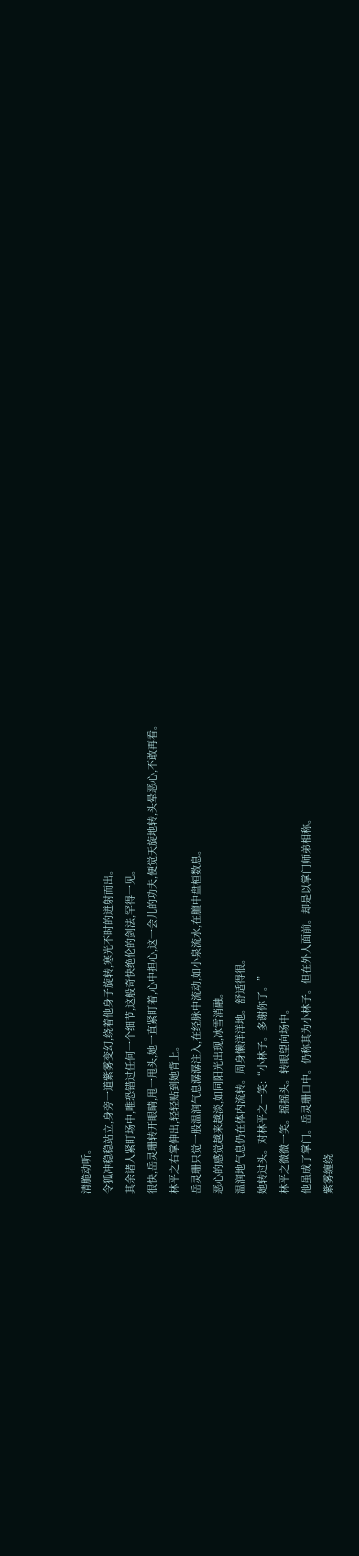清脆动听。
令狐冲稳稳站立,身旁一道紫雾变幻,绕着他身子旋转,寒光不时的迸射而出。
其余诸人紧盯场中,唯恐错过任何一个细节,这般奇快绝伦的剑法,罕得一见。
很快,岳灵珊转开眼睛,甩一甩头,她一直紧盯着,心中担心,这一会儿的功夫,便觉天旋地转,头晕恶心,不敢再看。
林平之右掌伸出,轻轻贴到她背上。
岳灵珊只觉一股温润气息潺潺注入,在经脉中流动,如小泉流水,在膻中盘桓数息。
恶心的感觉越来越淡,如同阳光出现,冰雪消融。
温润地气息仍在体内流转。周身懒洋洋地。舒适得很。
她转过头。对林平之一笑:“小林子。多谢你了。”
林平之微微一笑。摇摇头。转眼望向场中。
他虽成了掌门。岳灵珊口中。仍称其为小林子。但在外人面前。却是以掌门师弟相称。
紫雾缠绕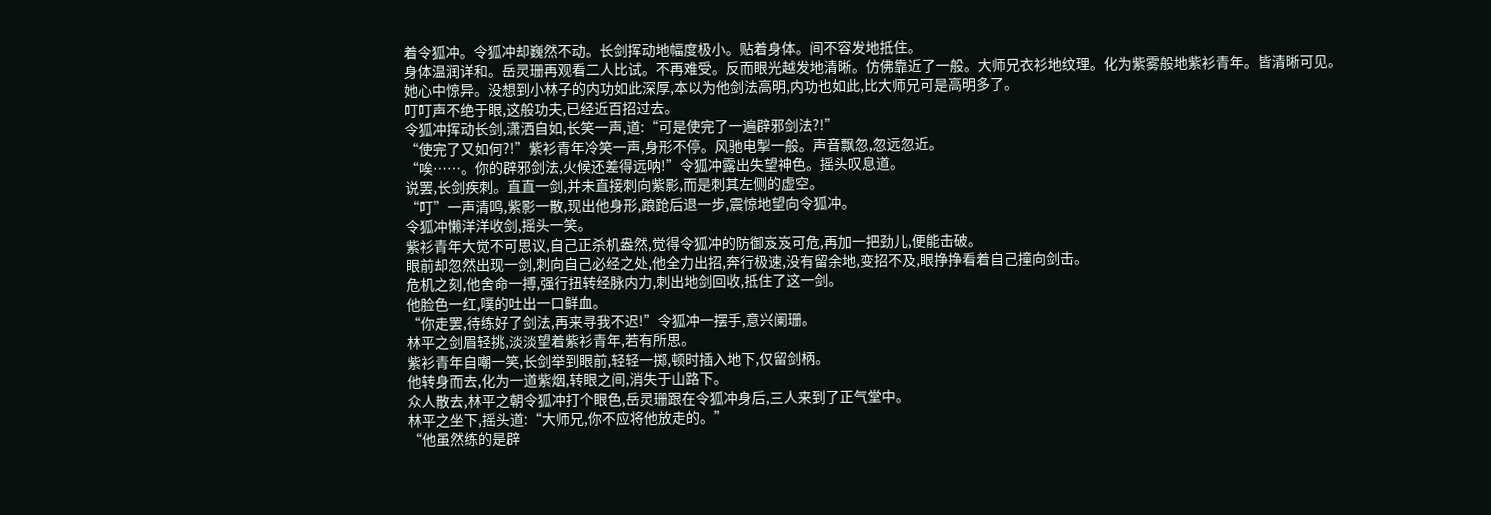着令狐冲。令狐冲却巍然不动。长剑挥动地幅度极小。贴着身体。间不容发地抵住。
身体温润详和。岳灵珊再观看二人比试。不再难受。反而眼光越发地清晰。仿佛靠近了一般。大师兄衣衫地纹理。化为紫雾般地紫衫青年。皆清晰可见。
她心中惊异。没想到小林子的内功如此深厚,本以为他剑法高明,内功也如此,比大师兄可是高明多了。
叮叮声不绝于眼,这般功夫,已经近百招过去。
令狐冲挥动长剑,潇洒自如,长笑一声,道:“可是使完了一遍辟邪剑法?!”
“使完了又如何?!”紫衫青年冷笑一声,身形不停。风驰电掣一般。声音飘忽,忽远忽近。
“唉……。你的辟邪剑法,火候还差得远呐!”令狐冲露出失望神色。摇头叹息道。
说罢,长剑疾刺。直直一剑,并未直接刺向紫影,而是刺其左侧的虚空。
“叮”一声清鸣,紫影一散,现出他身形,踉跄后退一步,震惊地望向令狐冲。
令狐冲懒洋洋收剑,摇头一笑。
紫衫青年大觉不可思议,自己正杀机盎然,觉得令狐冲的防御岌岌可危,再加一把劲儿,便能击破。
眼前却忽然出现一剑,刺向自己必经之处,他全力出招,奔行极速,没有留余地,变招不及,眼挣挣看着自己撞向剑击。
危机之刻,他舍命一搏,强行扭转经脉内力,刺出地剑回收,抵住了这一剑。
他脸色一红,噗的吐出一口鲜血。
“你走罢,待练好了剑法,再来寻我不迟!”令狐冲一摆手,意兴阑珊。
林平之剑眉轻挑,淡淡望着紫衫青年,若有所思。
紫衫青年自嘲一笑,长剑举到眼前,轻轻一掷,顿时插入地下,仅留剑柄。
他转身而去,化为一道紫烟,转眼之间,消失于山路下。
众人散去,林平之朝令狐冲打个眼色,岳灵珊跟在令狐冲身后,三人来到了正气堂中。
林平之坐下,摇头道:“大师兄,你不应将他放走的。”
“他虽然练的是辟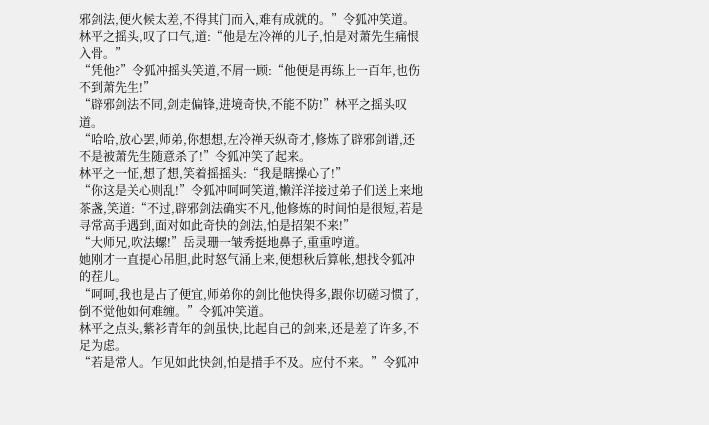邪剑法,便火候太差,不得其门而入,难有成就的。”令狐冲笑道。
林平之摇头,叹了口气,道:“他是左冷禅的儿子,怕是对萧先生痛恨入骨。”
“凭他?”令狐冲摇头笑道,不屑一顾:“他便是再练上一百年,也伤不到萧先生!”
“辟邪剑法不同,剑走偏锋,进境奇快,不能不防!”林平之摇头叹道。
“哈哈,放心罢,师弟,你想想,左冷禅天纵奇才,修炼了辟邪剑谱,还不是被萧先生随意杀了!”令狐冲笑了起来。
林平之一怔,想了想,笑着摇摇头:“我是瞎操心了!”
“你这是关心则乱!”令狐冲呵呵笑道,懒洋洋接过弟子们送上来地茶盏,笑道:“不过,辟邪剑法确实不凡,他修炼的时间怕是很短,若是寻常高手遇到,面对如此奇快的剑法,怕是招架不来!”
“大师兄,吹法螺!”岳灵珊一皱秀挺地鼻子,重重哼道。
她刚才一直提心吊胆,此时怒气涌上来,便想秋后算帐,想找令狐冲的茬儿。
“呵呵,我也是占了便宜,师弟你的剑比他快得多,跟你切磋习惯了,倒不觉他如何难缠。”令狐冲笑道。
林平之点头,紫衫青年的剑虽快,比起自己的剑来,还是差了许多,不足为虑。
“若是常人。乍见如此快剑,怕是措手不及。应付不来。”令狐冲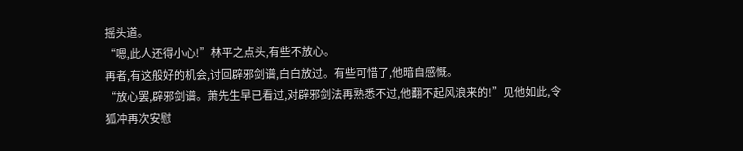摇头道。
“嗯,此人还得小心!”林平之点头,有些不放心。
再者,有这般好的机会,讨回辟邪剑谱,白白放过。有些可惜了,他暗自感慨。
“放心罢,辟邪剑谱。萧先生早已看过,对辟邪剑法再熟悉不过,他翻不起风浪来的!”见他如此,令狐冲再次安慰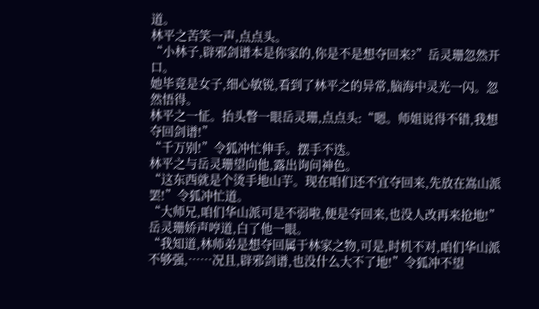道。
林平之苦笑一声,点点头。
“小林子,辟邪剑谱本是你家的,你是不是想夺回来?”岳灵珊忽然开口。
她毕竟是女子,细心敏锐,看到了林平之的异常,脑海中灵光一闪。忽然悟得。
林平之一怔。抬头瞥一眼岳灵珊,点点头:“嗯。师姐说得不错,我想夺回剑谱!”
“千万别!”令狐冲忙伸手。摆手不迭。
林平之与岳灵珊望向他,露出询问神色。
“这东西就是个烫手地山芋。现在咱们还不宜夺回来,先放在嵩山派罢!”令狐冲忙道。
“大师兄,咱们华山派可是不弱啦,便是夺回来,也没人改再来抢地!”岳灵珊娇声哼道,白了他一眼。
“我知道,林师弟是想夺回属于林家之物,可是,时机不对,咱们华山派不够强,……况且,辟邪剑谱,也没什么大不了地!”令狐冲不望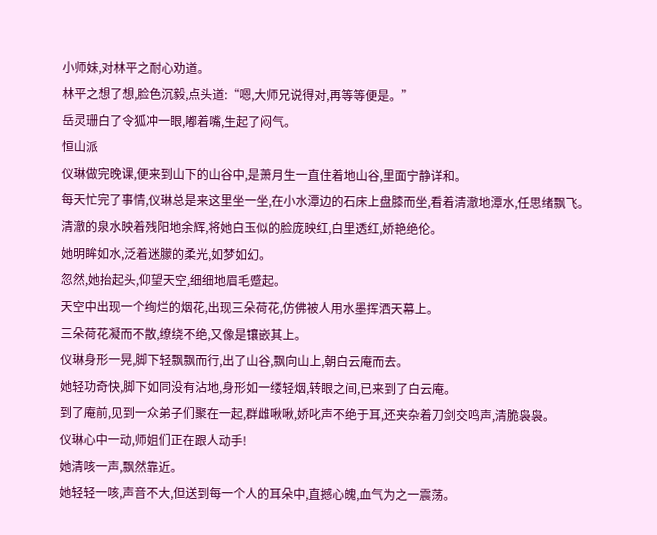小师妹,对林平之耐心劝道。
林平之想了想,脸色沉毅,点头道:“嗯,大师兄说得对,再等等便是。”
岳灵珊白了令狐冲一眼,嘟着嘴,生起了闷气。
恒山派
仪琳做完晚课,便来到山下的山谷中,是萧月生一直住着地山谷,里面宁静详和。
每天忙完了事情,仪琳总是来这里坐一坐,在小水潭边的石床上盘膝而坐,看着清澈地潭水,任思绪飘飞。
清澈的泉水映着残阳地余辉,将她白玉似的脸庞映红,白里透红,娇艳绝伦。
她明眸如水,泛着迷朦的柔光,如梦如幻。
忽然,她抬起头,仰望天空,细细地眉毛蹙起。
天空中出现一个绚烂的烟花,出现三朵荷花,仿佛被人用水墨挥洒天幕上。
三朵荷花凝而不散,缭绕不绝,又像是镶嵌其上。
仪琳身形一晃,脚下轻飘飘而行,出了山谷,飘向山上,朝白云庵而去。
她轻功奇快,脚下如同没有沾地,身形如一缕轻烟,转眼之间,已来到了白云庵。
到了庵前,见到一众弟子们聚在一起,群雌啾啾,娇叱声不绝于耳,还夹杂着刀剑交鸣声,清脆袅袅。
仪琳心中一动,师姐们正在跟人动手!
她清咳一声,飘然靠近。
她轻轻一咳,声音不大,但送到每一个人的耳朵中,直撼心魄,血气为之一震荡。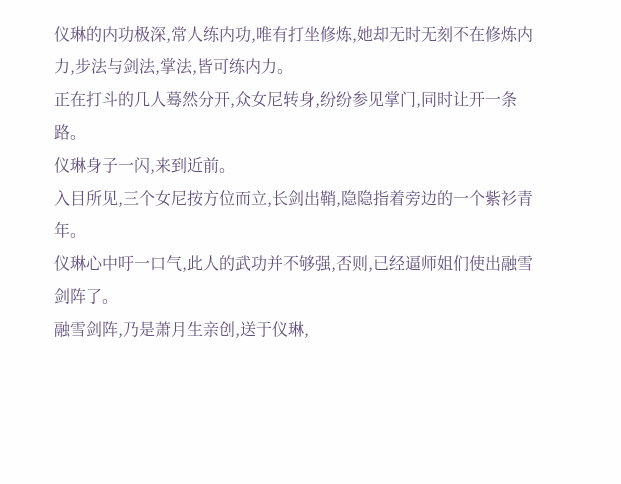仪琳的内功极深,常人练内功,唯有打坐修炼,她却无时无刻不在修炼内力,步法与剑法,掌法,皆可练内力。
正在打斗的几人蓦然分开,众女尼转身,纷纷参见掌门,同时让开一条路。
仪琳身子一闪,来到近前。
入目所见,三个女尼按方位而立,长剑出鞘,隐隐指着旁边的一个紫衫青年。
仪琳心中吁一口气,此人的武功并不够强,否则,已经逼师姐们使出融雪剑阵了。
融雪剑阵,乃是萧月生亲创,送于仪琳,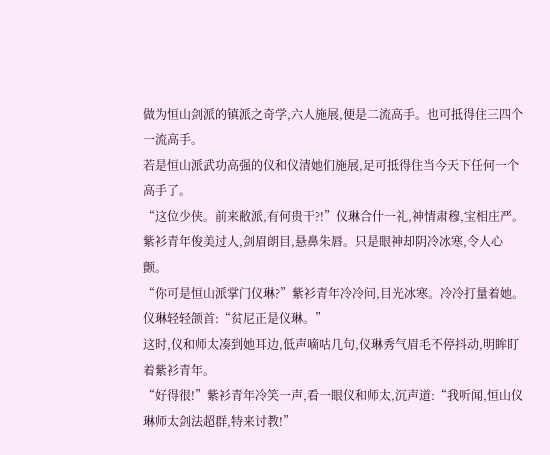做为恒山剑派的镇派之奇学,六人施展,便是二流高手。也可抵得住三四个一流高手。
若是恒山派武功高强的仪和仪清她们施展,足可抵得住当今天下任何一个高手了。
“这位少侠。前来敝派,有何贵干?!”仪琳合什一礼,神情肃穆,宝相庄严。
紫衫青年俊美过人,剑眉朗目,悬鼻朱唇。只是眼神却阴冷冰寒,令人心颤。
“你可是恒山派掌门仪琳?”紫衫青年冷冷问,目光冰寒。冷冷打量着她。
仪琳轻轻颌首:“贫尼正是仪琳。”
这时,仪和师太凑到她耳边,低声嘀咕几句,仪琳秀气眉毛不停抖动,明眸盯着紫衫青年。
“好得很!”紫衫青年冷笑一声,看一眼仪和师太,沉声道:“我听闻,恒山仪琳师太剑法超群,特来讨教!”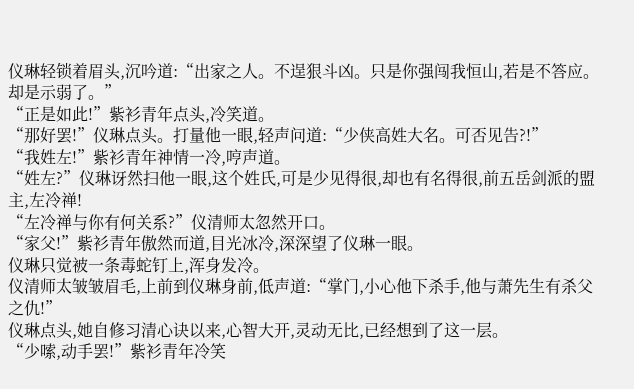仪琳轻锁着眉头,沉吟道:“出家之人。不逞狠斗凶。只是你强闯我恒山,若是不答应。却是示弱了。”
“正是如此!”紫衫青年点头,冷笑道。
“那好罢!”仪琳点头。打量他一眼,轻声问道:“少侠高姓大名。可否见告?!”
“我姓左!”紫衫青年神情一冷,哼声道。
“姓左?”仪琳讶然扫他一眼,这个姓氏,可是少见得很,却也有名得很,前五岳剑派的盟主,左冷禅!
“左冷禅与你有何关系?”仪清师太忽然开口。
“家父!”紫衫青年傲然而道,目光冰冷,深深望了仪琳一眼。
仪琳只觉被一条毒蛇钉上,浑身发冷。
仪清师太皱皱眉毛,上前到仪琳身前,低声道:“掌门,小心他下杀手,他与萧先生有杀父之仇!”
仪琳点头,她自修习清心诀以来,心智大开,灵动无比,已经想到了这一层。
“少嗦,动手罢!”紫衫青年冷笑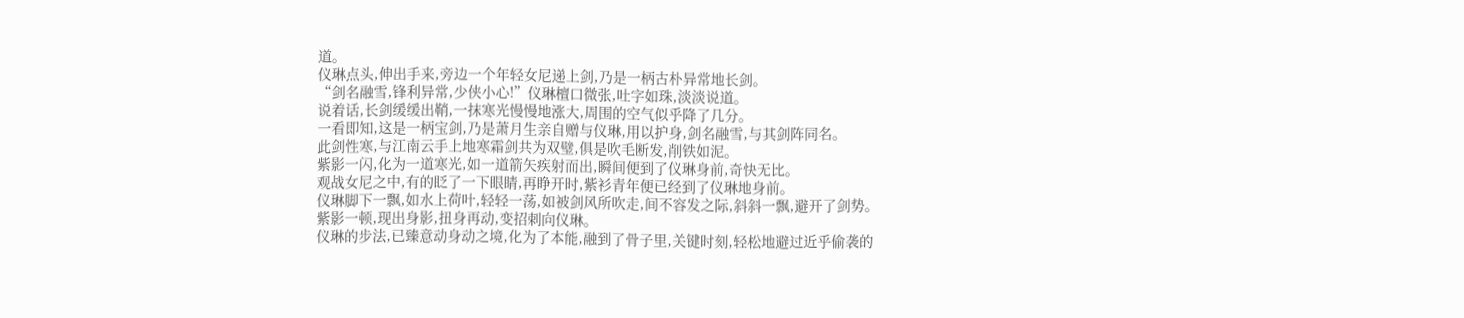道。
仪琳点头,伸出手来,旁边一个年轻女尼递上剑,乃是一柄古朴异常地长剑。
“剑名融雪,锋利异常,少侠小心!”仪琳檀口微张,吐字如珠,淡淡说道。
说着话,长剑缓缓出鞘,一抹寒光慢慢地涨大,周围的空气似乎降了几分。
一看即知,这是一柄宝剑,乃是萧月生亲自赠与仪琳,用以护身,剑名融雪,与其剑阵同名。
此剑性寒,与江南云手上地寒霜剑共为双璧,俱是吹毛断发,削铁如泥。
紫影一闪,化为一道寒光,如一道箭矢疾射而出,瞬间便到了仪琳身前,奇快无比。
观战女尼之中,有的眨了一下眼睛,再睁开时,紫衫青年便已经到了仪琳地身前。
仪琳脚下一飘,如水上荷叶,轻轻一荡,如被剑风所吹走,间不容发之际,斜斜一飘,避开了剑势。
紫影一顿,现出身影,扭身再动,变招刺向仪琳。
仪琳的步法,已臻意动身动之境,化为了本能,融到了骨子里,关键时刻,轻松地避过近乎偷袭的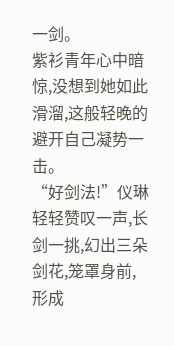一剑。
紫衫青年心中暗惊,没想到她如此滑溜,这般轻晚的避开自己凝势一击。
“好剑法!”仪琳轻轻赞叹一声,长剑一挑,幻出三朵剑花,笼罩身前,形成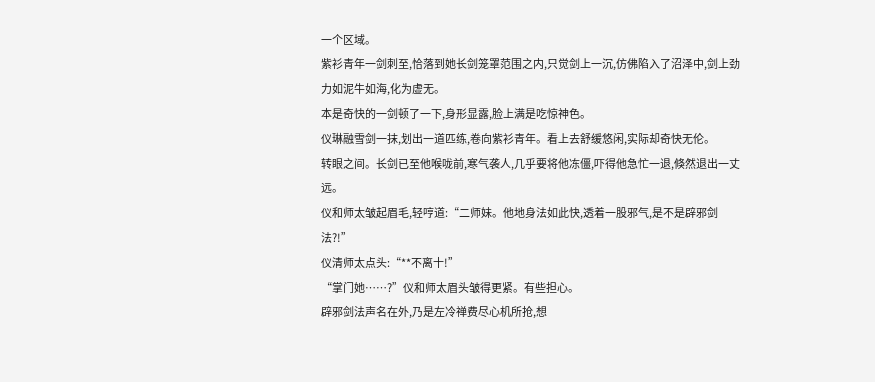一个区域。
紫衫青年一剑刺至,恰落到她长剑笼罩范围之内,只觉剑上一沉,仿佛陷入了沼泽中,剑上劲力如泥牛如海,化为虚无。
本是奇快的一剑顿了一下,身形显露,脸上满是吃惊神色。
仪琳融雪剑一抹,划出一道匹练,卷向紫衫青年。看上去舒缓悠闲,实际却奇快无伦。
转眼之间。长剑已至他喉咙前,寒气袭人,几乎要将他冻僵,吓得他急忙一退,倏然退出一丈远。
仪和师太皱起眉毛,轻哼道:“二师妹。他地身法如此快,透着一股邪气,是不是辟邪剑法?!”
仪清师太点头:“**不离十!”
“掌门她……?”仪和师太眉头皱得更紧。有些担心。
辟邪剑法声名在外,乃是左冷禅费尽心机所抢,想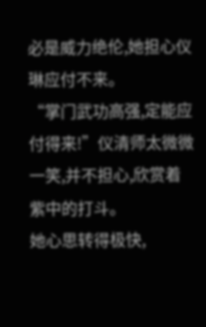必是威力绝伦,她担心仪琳应付不来。
“掌门武功高强,定能应付得来!”仪清师太微微一笑,并不担心,欣赏着紫中的打斗。
她心思转得极快,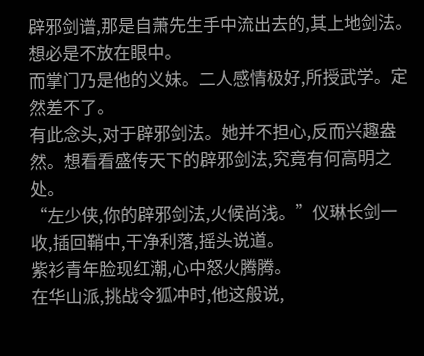辟邪剑谱,那是自萧先生手中流出去的,其上地剑法。想必是不放在眼中。
而掌门乃是他的义妹。二人感情极好,所授武学。定然差不了。
有此念头,对于辟邪剑法。她并不担心,反而兴趣盎然。想看看盛传天下的辟邪剑法,究竟有何高明之处。
“左少侠,你的辟邪剑法,火候尚浅。”仪琳长剑一收,插回鞘中,干净利落,摇头说道。
紫衫青年脸现红潮,心中怒火腾腾。
在华山派,挑战令狐冲时,他这般说,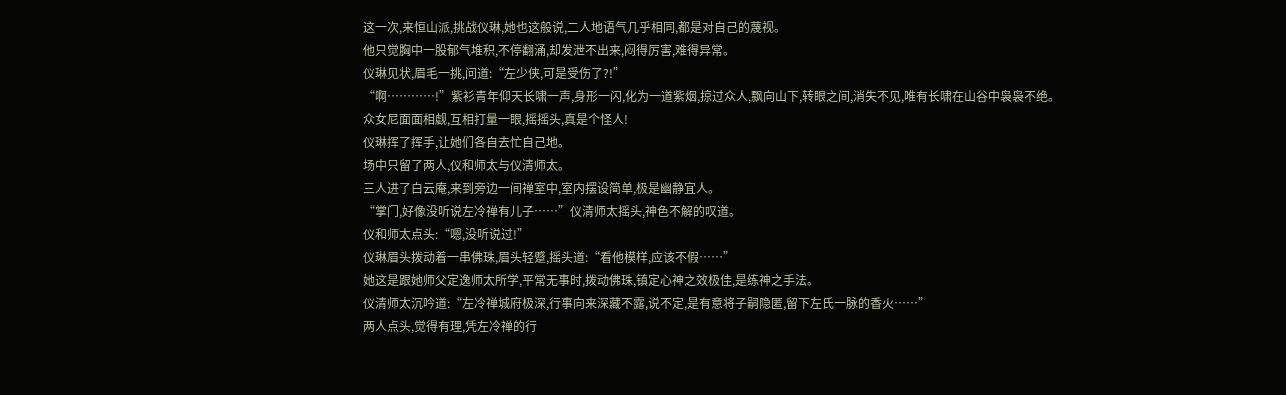这一次,来恒山派,挑战仪琳,她也这般说,二人地语气几乎相同,都是对自己的蔑视。
他只觉胸中一股郁气堆积,不停翻涌,却发泄不出来,闷得厉害,难得异常。
仪琳见状,眉毛一挑,问道:“左少侠,可是受伤了?!”
“啊…………!”紫衫青年仰天长啸一声,身形一闪,化为一道紫烟,掠过众人,飘向山下,转眼之间,消失不见,唯有长啸在山谷中袅袅不绝。
众女尼面面相觑,互相打量一眼,摇摇头,真是个怪人!
仪琳挥了挥手,让她们各自去忙自己地。
场中只留了两人,仪和师太与仪清师太。
三人进了白云庵,来到旁边一间禅室中,室内摆设简单,极是幽静宜人。
“掌门,好像没听说左冷禅有儿子……”仪清师太摇头,神色不解的叹道。
仪和师太点头:“嗯,没听说过!”
仪琳眉头拨动着一串佛珠,眉头轻蹙,摇头道:“看他模样,应该不假……”
她这是跟她师父定逸师太所学,平常无事时,拨动佛珠,镇定心神之效极佳,是练神之手法。
仪清师太沉吟道:“左冷禅城府极深,行事向来深藏不露,说不定,是有意将子嗣隐匿,留下左氏一脉的香火……”
两人点头,觉得有理,凭左冷禅的行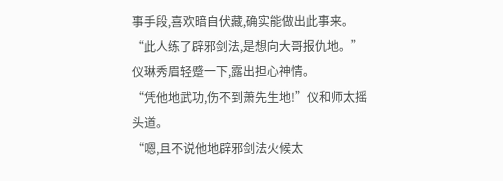事手段,喜欢暗自伏藏,确实能做出此事来。
“此人练了辟邪剑法,是想向大哥报仇地。”仪琳秀眉轻蹙一下,露出担心神情。
“凭他地武功,伤不到萧先生地!”仪和师太摇头道。
“嗯,且不说他地辟邪剑法火候太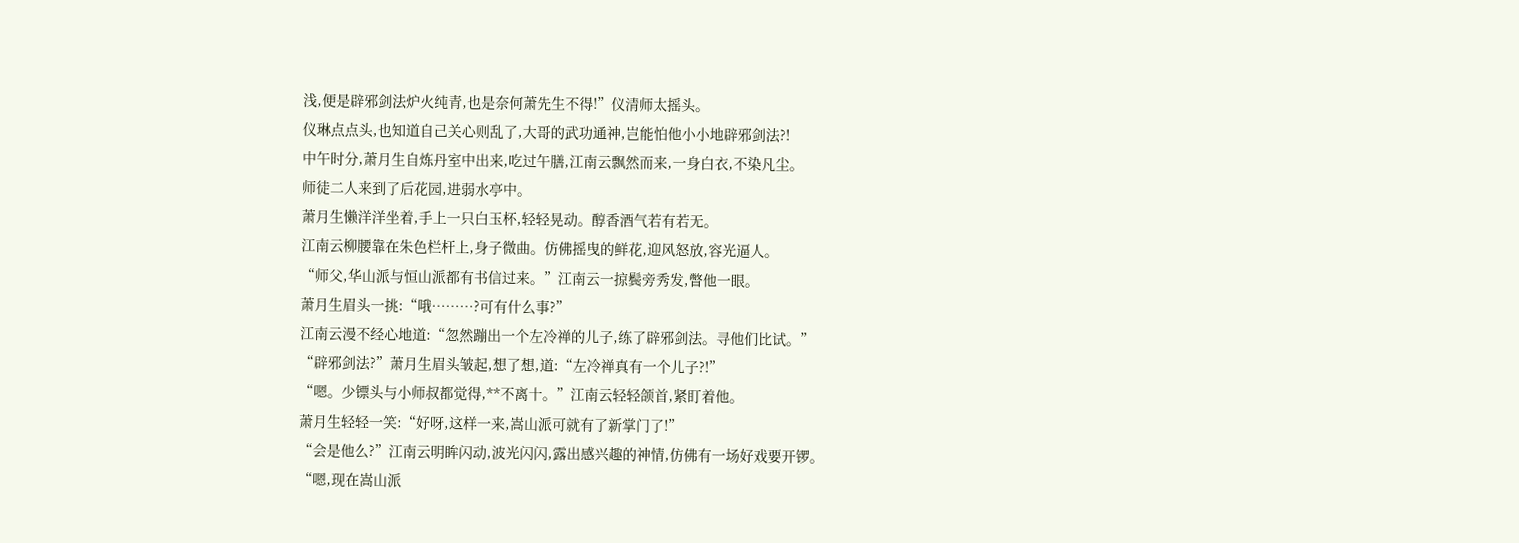浅,便是辟邪剑法炉火纯青,也是奈何萧先生不得!”仪清师太摇头。
仪琳点点头,也知道自己关心则乱了,大哥的武功通神,岂能怕他小小地辟邪剑法?!
中午时分,萧月生自炼丹室中出来,吃过午膳,江南云飘然而来,一身白衣,不染凡尘。
师徒二人来到了后花园,进弱水亭中。
萧月生懒洋洋坐着,手上一只白玉杯,轻轻晃动。醇香酒气若有若无。
江南云柳腰靠在朱色栏杆上,身子微曲。仿佛摇曳的鲜花,迎风怒放,容光逼人。
“师父,华山派与恒山派都有书信过来。”江南云一掠鬓旁秀发,瞥他一眼。
萧月生眉头一挑:“哦………?可有什么事?”
江南云漫不经心地道:“忽然蹦出一个左冷禅的儿子,练了辟邪剑法。寻他们比试。”
“辟邪剑法?”萧月生眉头皱起,想了想,道:“左冷禅真有一个儿子?!”
“嗯。少镖头与小师叔都觉得,**不离十。”江南云轻轻颌首,紧盯着他。
萧月生轻轻一笑:“好呀,这样一来,嵩山派可就有了新掌门了!”
“会是他么?”江南云明眸闪动,波光闪闪,露出感兴趣的神情,仿佛有一场好戏要开锣。
“嗯,现在嵩山派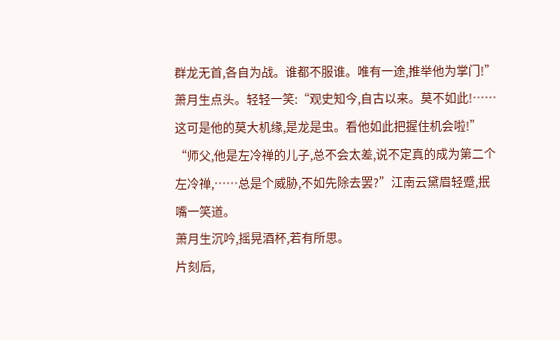群龙无首,各自为战。谁都不服谁。唯有一途,推举他为掌门!”萧月生点头。轻轻一笑:“观史知今,自古以来。莫不如此!……这可是他的莫大机缘,是龙是虫。看他如此把握住机会啦!”
“师父,他是左冷禅的儿子,总不会太差,说不定真的成为第二个左冷禅,……总是个威胁,不如先除去罢?”江南云黛眉轻蹙,抿嘴一笑道。
萧月生沉吟,摇晃酒杯,若有所思。
片刻后,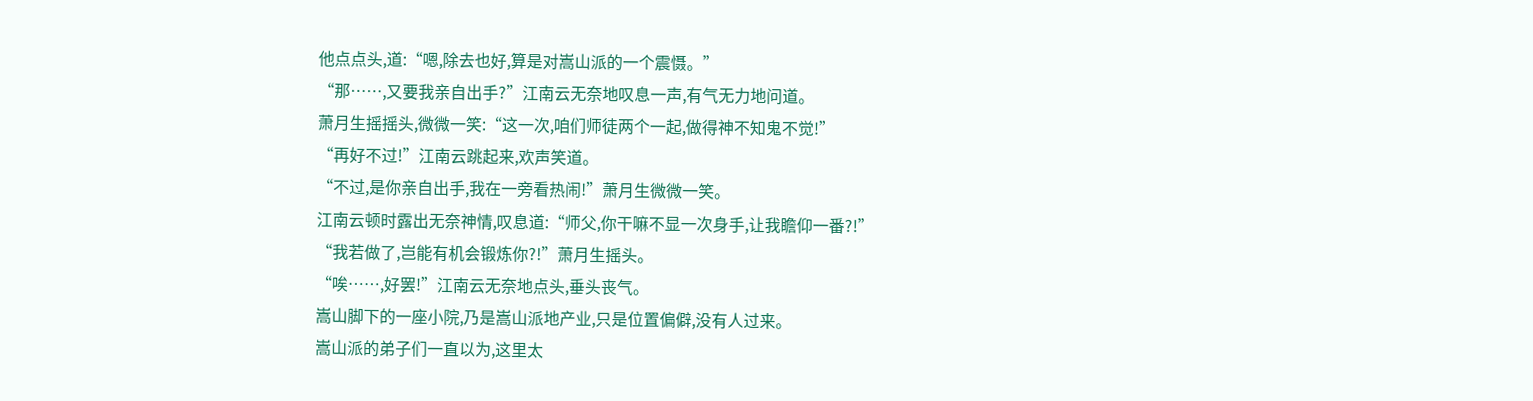他点点头,道:“嗯,除去也好,算是对嵩山派的一个震慑。”
“那……,又要我亲自出手?”江南云无奈地叹息一声,有气无力地问道。
萧月生摇摇头,微微一笑:“这一次,咱们师徒两个一起,做得神不知鬼不觉!”
“再好不过!”江南云跳起来,欢声笑道。
“不过,是你亲自出手,我在一旁看热闹!”萧月生微微一笑。
江南云顿时露出无奈神情,叹息道:“师父,你干嘛不显一次身手,让我瞻仰一番?!”
“我若做了,岂能有机会锻炼你?!”萧月生摇头。
“唉……,好罢!”江南云无奈地点头,垂头丧气。
嵩山脚下的一座小院,乃是嵩山派地产业,只是位置偏僻,没有人过来。
嵩山派的弟子们一直以为,这里太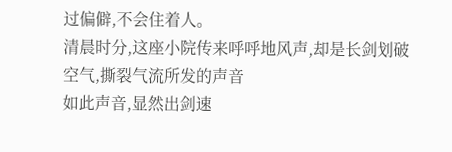过偏僻,不会住着人。
清晨时分,这座小院传来呼呼地风声,却是长剑划破空气,撕裂气流所发的声音
如此声音,显然出剑速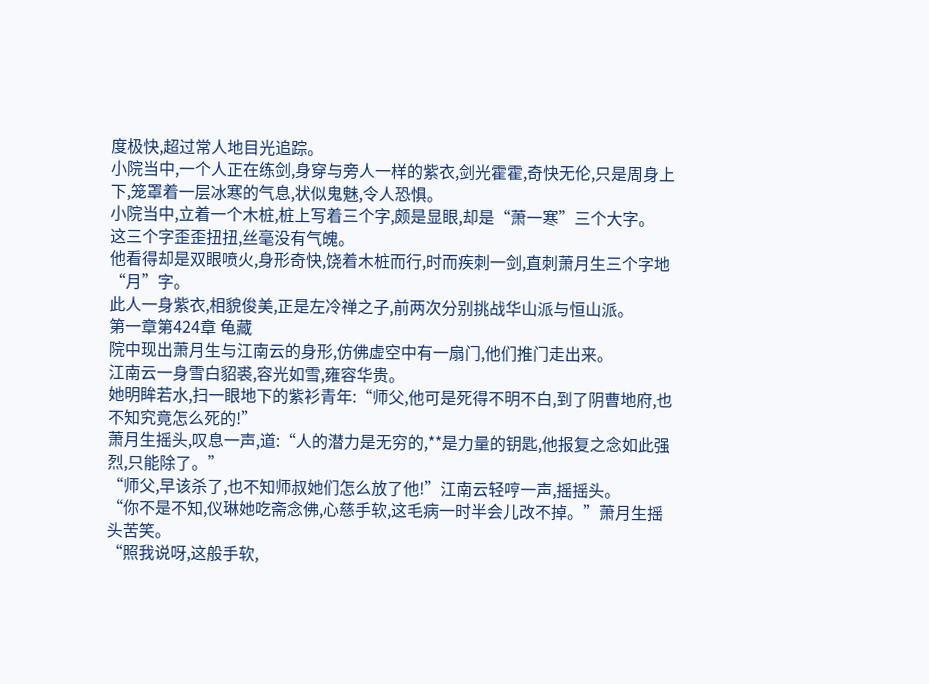度极快,超过常人地目光追踪。
小院当中,一个人正在练剑,身穿与旁人一样的紫衣,剑光霍霍,奇快无伦,只是周身上下,笼罩着一层冰寒的气息,状似鬼魅,令人恐惧。
小院当中,立着一个木桩,桩上写着三个字,颇是显眼,却是“萧一寒”三个大字。
这三个字歪歪扭扭,丝毫没有气魄。
他看得却是双眼喷火,身形奇快,饶着木桩而行,时而疾刺一剑,直刺萧月生三个字地“月”字。
此人一身紫衣,相貌俊美,正是左冷禅之子,前两次分别挑战华山派与恒山派。
第一章第424章 龟藏
院中现出萧月生与江南云的身形,仿佛虚空中有一扇门,他们推门走出来。
江南云一身雪白貂裘,容光如雪,雍容华贵。
她明眸若水,扫一眼地下的紫衫青年:“师父,他可是死得不明不白,到了阴曹地府,也不知究竟怎么死的!”
萧月生摇头,叹息一声,道:“人的潜力是无穷的,**是力量的钥匙,他报复之念如此强烈,只能除了。”
“师父,早该杀了,也不知师叔她们怎么放了他!”江南云轻哼一声,摇摇头。
“你不是不知,仪琳她吃斋念佛,心慈手软,这毛病一时半会儿改不掉。”萧月生摇头苦笑。
“照我说呀,这般手软,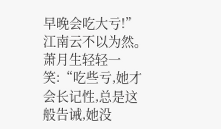早晚会吃大亏!”江南云不以为然。
萧月生轻轻一笑:“吃些亏,她才会长记性,总是这般告诫,她没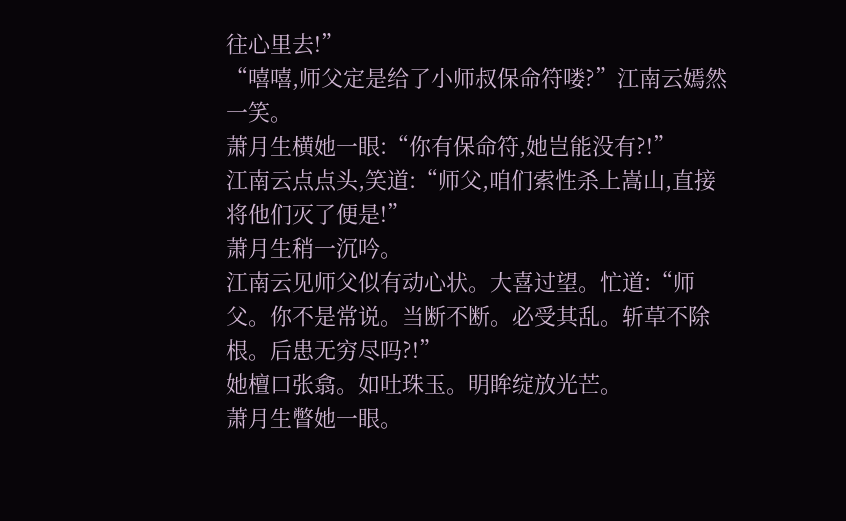往心里去!”
“嘻嘻,师父定是给了小师叔保命符喽?”江南云嫣然一笑。
萧月生横她一眼:“你有保命符,她岂能没有?!”
江南云点点头,笑道:“师父,咱们索性杀上嵩山,直接将他们灭了便是!”
萧月生稍一沉吟。
江南云见师父似有动心状。大喜过望。忙道:“师父。你不是常说。当断不断。必受其乱。斩草不除根。后患无穷尽吗?!”
她檀口张翕。如吐珠玉。明眸绽放光芒。
萧月生瞥她一眼。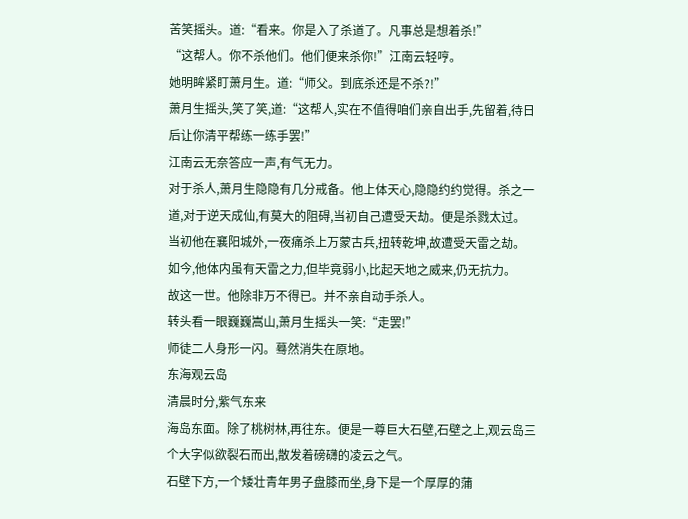苦笑摇头。道:“看来。你是入了杀道了。凡事总是想着杀!”
“这帮人。你不杀他们。他们便来杀你!”江南云轻哼。
她明眸紧盯萧月生。道:“师父。到底杀还是不杀?!”
萧月生摇头,笑了笑,道:“这帮人,实在不值得咱们亲自出手,先留着,待日后让你清平帮练一练手罢!”
江南云无奈答应一声,有气无力。
对于杀人,萧月生隐隐有几分戒备。他上体天心,隐隐约约觉得。杀之一道,对于逆天成仙,有莫大的阻碍,当初自己遭受天劫。便是杀戮太过。
当初他在襄阳城外,一夜痛杀上万蒙古兵,扭转乾坤,故遭受天雷之劫。
如今,他体内虽有天雷之力,但毕竟弱小,比起天地之威来,仍无抗力。
故这一世。他除非万不得已。并不亲自动手杀人。
转头看一眼巍巍嵩山,萧月生摇头一笑:“走罢!”
师徒二人身形一闪。蓦然消失在原地。
东海观云岛
清晨时分,紫气东来
海岛东面。除了桃树林,再往东。便是一尊巨大石壁,石壁之上,观云岛三个大字似欲裂石而出,散发着磅礴的凌云之气。
石壁下方,一个矮壮青年男子盘膝而坐,身下是一个厚厚的蒲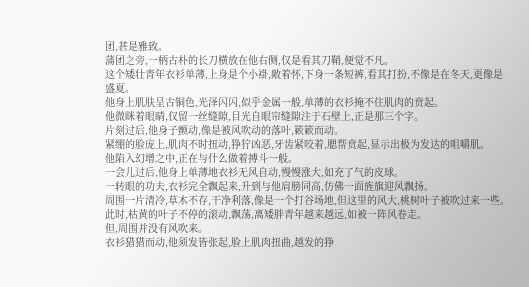团,甚是雅致。
蒲团之旁,一柄古朴的长刀横放在他右侧,仅是看其刀鞘,便觉不凡。
这个矮壮青年衣衫单薄,上身是个小褂,敞着怀,下身一条短裤,看其打扮,不像是在冬天,更像是盛夏。
他身上肌肤呈古铜色,光泽闪闪,似乎金属一般,单薄的衣衫掩不住肌肉的贲起。
他微眯着眼睛,仅留一丝缝隙,目光自眼帘缝隙注于石壁上,正是那三个字。
片刻过后,他身子颤动,像是被风吹动的落叶,簌簌而动。
紧绷的脸庞上,肌肉不时扭动,狰狞凶恶,牙齿紧咬着,腮帮贲起,显示出极为发达的咀嚼肌。
他陷入幻增之中,正在与什么做着搏斗一般。
一会儿过后,他身上单薄地衣衫无风自动,慢慢涨大,如充了气的皮球。
一转眼的功夫,衣衫完全飘起来,升到与他肩膀同高,仿佛一面旌旗迎风飘扬。
周围一片清冷,草木不存,干净利落,像是一个打谷场地,但这里的风大,桃树叶子被吹过来一些。
此时,枯黄的叶子不停的滚动,飘荡,离矮胖青年越来越远,如被一阵风卷走。
但,周围并没有风吹来。
衣衫猎猎而动,他须发皆张起,脸上肌肉扭曲,越发的狰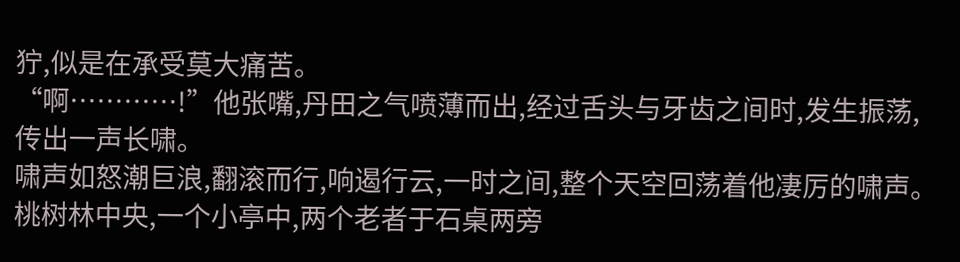狞,似是在承受莫大痛苦。
“啊…………!”他张嘴,丹田之气喷薄而出,经过舌头与牙齿之间时,发生振荡,传出一声长啸。
啸声如怒潮巨浪,翻滚而行,响遏行云,一时之间,整个天空回荡着他凄厉的啸声。
桃树林中央,一个小亭中,两个老者于石桌两旁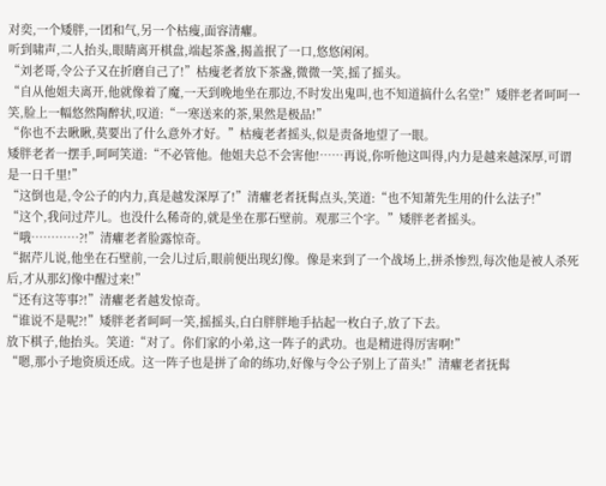对奕,一个矮胖,一团和气,另一个枯瘦,面容清癯。
听到啸声,二人抬头,眼睛离开棋盘,端起茶盏,揭盖抿了一口,悠悠闲闲。
“刘老哥,令公子又在折磨自己了!”枯瘦老者放下茶盏,微微一笑,摇了摇头。
“自从他姐夫离开,他就像着了魔,一天到晚地坐在那边,不时发出鬼叫,也不知道搞什么名堂!”矮胖老者呵呵一笑,脸上一幅悠然陶醉状,叹道:“一寒送来的茶,果然是极品!”
“你也不去瞅瞅,莫要出了什么意外才好。”枯瘦老者摇头,似是责备地望了一眼。
矮胖老者一摆手,呵呵笑道:“不必管他。他姐夫总不会害他!……再说,你听他这叫得,内力是越来越深厚,可谓是一日千里!”
“这倒也是,令公子的内力,真是越发深厚了!”清癯老者抚髯点头,笑道:“也不知萧先生用的什么法子!”
“这个,我问过芹儿。也没什么稀奇的,就是坐在那石壁前。观那三个字。”矮胖老者摇头。
“哦…………?!”清癯老者脸露惊奇。
“据芹儿说,他坐在石壁前,一会儿过后,眼前便出现幻像。像是来到了一个战场上,拼杀惨烈,每次他是被人杀死后,才从那幻像中醒过来!”
“还有这等事?!”清癯老者越发惊奇。
“谁说不是呢?!”矮胖老者呵呵一笑,摇摇头,白白胖胖地手拈起一枚白子,放了下去。
放下棋子,他抬头。笑道:“对了。你们家的小弟,这一阵子的武功。也是精进得厉害啊!”
“嗯,那小子地资质还成。这一阵子也是拼了命的练功,好像与令公子别上了苗头!”清癯老者抚髯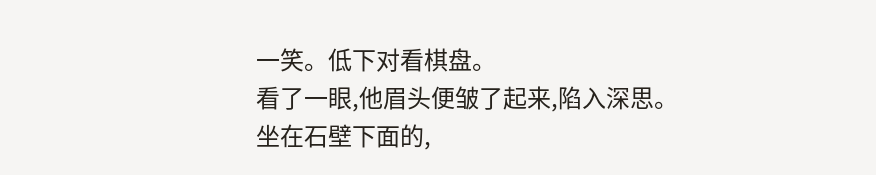一笑。低下对看棋盘。
看了一眼,他眉头便皱了起来,陷入深思。
坐在石壁下面的,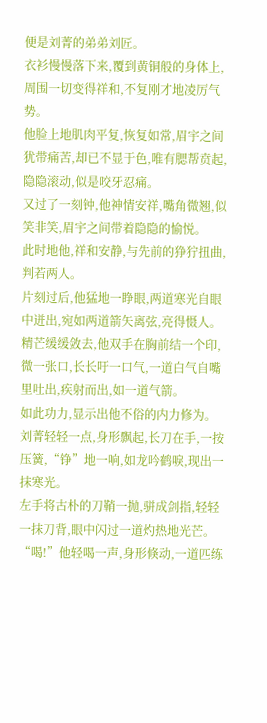便是刘菁的弟弟刘匠。
衣衫慢慢落下来,覆到黄铜般的身体上,周围一切变得祥和,不复刚才地凌厉气势。
他脸上地肌肉平复,恢复如常,眉宇之间犹带痛苦,却已不显于色,唯有腮帮贲起,隐隐滚动,似是咬牙忍痛。
又过了一刻钟,他神情安祥,嘴角微翘,似笑非笑,眉宇之间带着隐隐的愉悦。
此时地他,祥和安静,与先前的狰狞扭曲,判若两人。
片刻过后,他猛地一睁眼,两道寒光自眼中迸出,宛如两道箭矢离弦,亮得慑人。
精芒缓缓敛去,他双手在胸前结一个印,微一张口,长长吁一口气,一道白气自嘴里吐出,疾射而出,如一道气箭。
如此功力,显示出他不俗的内力修为。
刘菁轻轻一点,身形飘起,长刀在手,一按压簧,“铮”地一响,如龙吟鹤唳,现出一抹寒光。
左手将古朴的刀鞘一抛,骈成剑指,轻轻一抹刀背,眼中闪过一道灼热地光芒。
“喝!”他轻喝一声,身形倏动,一道匹练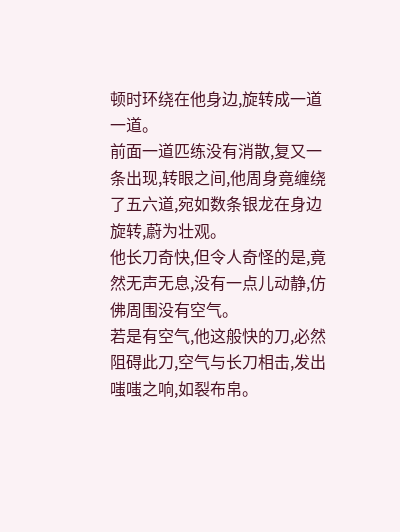顿时环绕在他身边,旋转成一道一道。
前面一道匹练没有消散,复又一条出现,转眼之间,他周身竟缠绕了五六道,宛如数条银龙在身边旋转,蔚为壮观。
他长刀奇快,但令人奇怪的是,竟然无声无息,没有一点儿动静,仿佛周围没有空气。
若是有空气,他这般快的刀,必然阻碍此刀,空气与长刀相击,发出嗤嗤之响,如裂布帛。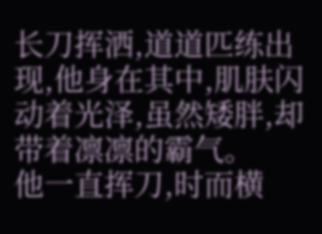长刀挥洒,道道匹练出现,他身在其中,肌肤闪动着光泽,虽然矮胖,却带着凛凛的霸气。
他一直挥刀,时而横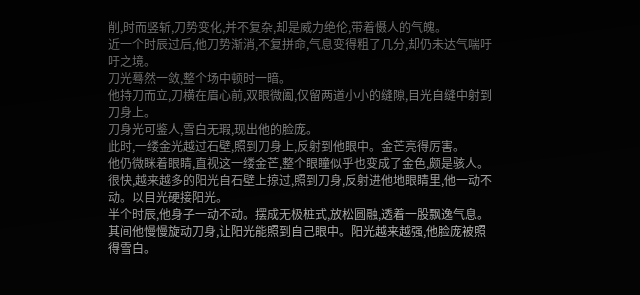削,时而竖斩,刀势变化,并不复杂,却是威力绝伦,带着慑人的气魄。
近一个时辰过后,他刀势渐消,不复拼命,气息变得粗了几分,却仍未达气喘吁吁之境。
刀光蓦然一敛,整个场中顿时一暗。
他持刀而立,刀横在眉心前,双眼微阖,仅留两道小小的缝隙,目光自缝中射到刀身上。
刀身光可鉴人,雪白无瑕,现出他的脸庞。
此时,一缕金光越过石壁,照到刀身上,反射到他眼中。金芒亮得厉害。
他仍微眯着眼睛,直视这一缕金芒,整个眼瞳似乎也变成了金色,颇是骇人。
很快,越来越多的阳光自石壁上掠过,照到刀身,反射进他地眼睛里,他一动不动。以目光硬接阳光。
半个时辰,他身子一动不动。摆成无极桩式,放松圆融,透着一股飘逸气息。
其间他慢慢旋动刀身,让阳光能照到自己眼中。阳光越来越强,他脸庞被照得雪白。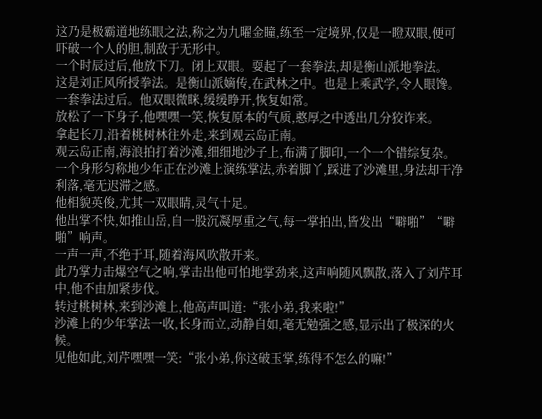这乃是极霸道地练眼之法,称之为九曜金瞳,练至一定境界,仅是一瞪双眼,便可吓破一个人的胆,制敌于无形中。
一个时辰过后,他放下刀。闭上双眼。耍起了一套拳法,却是衡山派地拳法。
这是刘正风所授拳法。是衡山派嫡传,在武林之中。也是上乘武学,令人眼馋。
一套拳法过后。他双眼微眯,缓缓睁开,恢复如常。
放松了一下身子,他嘿嘿一笑,恢复原本的气质,憨厚之中透出几分狡诈来。
拿起长刀,沿着桃树林往外走,来到观云岛正南。
观云岛正南,海浪拍打着沙滩,细细地沙子上,布满了脚印,一个一个错综复杂。
一个身形匀称地少年正在沙滩上演练掌法,赤着脚丫,踩进了沙滩里,身法却干净利落,毫无迟滞之感。
他相貌英俊,尤其一双眼睛,灵气十足。
他出掌不快,如推山岳,自一股沉凝厚重之气,每一掌拍出,皆发出“噼啪”“噼啪”响声。
一声一声,不绝于耳,随着海风吹散开来。
此乃掌力击爆空气之响,掌击出他可怕地掌劲来,这声响随风飘散,落入了刘芹耳中,他不由加紧步伐。
转过桃树林,来到沙滩上,他高声叫道:“张小弟,我来啦!”
沙滩上的少年掌法一收,长身而立,动静自如,毫无勉强之感,显示出了极深的火候。
见他如此,刘芹嘿嘿一笑:“张小弟,你这破玉掌,练得不怎么的嘛!”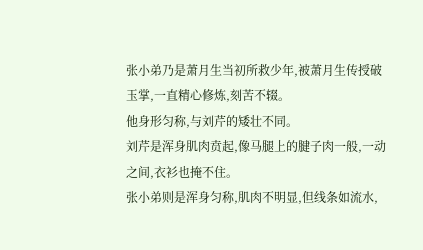张小弟乃是萧月生当初所救少年,被萧月生传授破玉掌,一直精心修炼,刻苦不辍。
他身形匀称,与刘芹的矮壮不同。
刘芹是浑身肌肉贲起,像马腿上的腱子肉一般,一动之间,衣衫也掩不住。
张小弟则是浑身匀称,肌肉不明显,但线条如流水,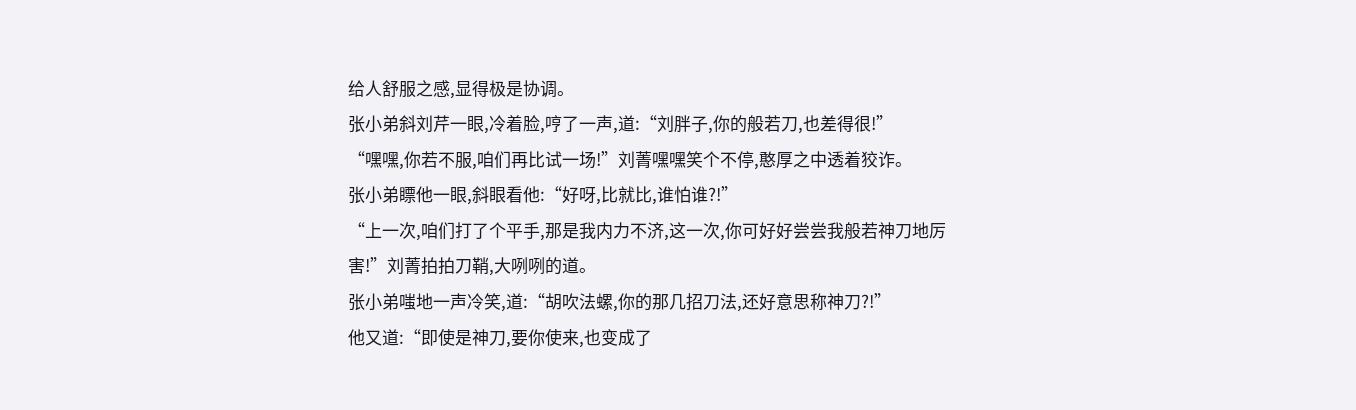给人舒服之感,显得极是协调。
张小弟斜刘芹一眼,冷着脸,哼了一声,道:“刘胖子,你的般若刀,也差得很!”
“嘿嘿,你若不服,咱们再比试一场!”刘菁嘿嘿笑个不停,憨厚之中透着狡诈。
张小弟瞟他一眼,斜眼看他:“好呀,比就比,谁怕谁?!”
“上一次,咱们打了个平手,那是我内力不济,这一次,你可好好尝尝我般若神刀地厉害!”刘菁拍拍刀鞘,大咧咧的道。
张小弟嗤地一声冷笑,道:“胡吹法螺,你的那几招刀法,还好意思称神刀?!”
他又道:“即使是神刀,要你使来,也变成了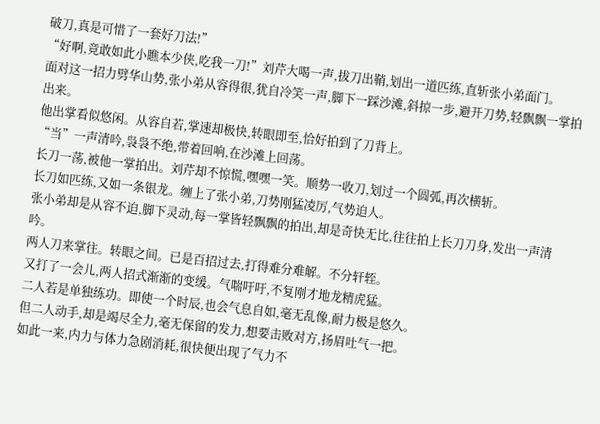破刀,真是可惜了一套好刀法!”
“好啊,竟敢如此小瞧本少侠,吃我一刀!”刘芹大喝一声,拔刀出鞘,划出一道匹练,直斩张小弟面门。
面对这一招力劈华山势,张小弟从容得很,犹自冷笑一声,脚下一踩沙滩,斜掠一步,避开刀势,轻飘飘一掌拍出来。
他出掌看似悠闲。从容自若,掌速却极快,转眼即至,恰好拍到了刀背上。
“当”一声清吟,袅袅不绝,带着回响,在沙滩上回荡。
长刀一荡,被他一掌拍出。刘芹却不惊慌,嘿嘿一笑。顺势一收刀,划过一个圆弧,再次横斩。
长刀如匹练,又如一条银龙。缠上了张小弟,刀势刚猛凌厉,气势迫人。
张小弟却是从容不迫,脚下灵动,每一掌皆轻飘飘的拍出,却是奇快无比,往往拍上长刀刀身,发出一声清吟。
两人刀来掌往。转眼之间。已是百招过去,打得难分难解。不分轩轾。
又打了一会儿,两人招式渐渐的变缓。气喘吁吁,不复刚才地龙精虎猛。
二人若是单独练功。即使一个时辰,也会气息自如,毫无乱像,耐力极是悠久。
但二人动手,却是竭尽全力,毫无保留的发力,想要击败对方,扬眉吐气一把。
如此一来,内力与体力急剧消耗,很快便出现了气力不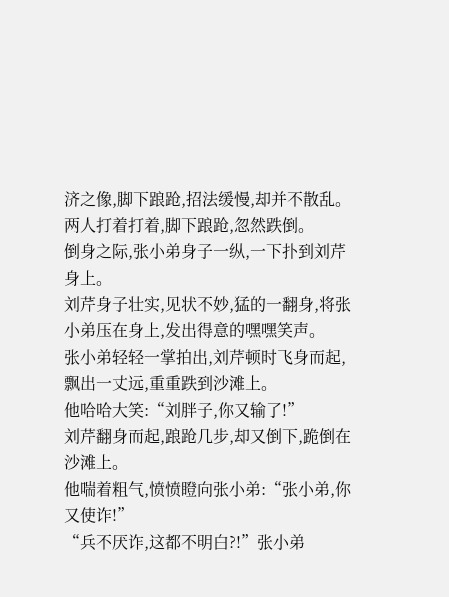济之像,脚下踉跄,招法缓慢,却并不散乱。
两人打着打着,脚下踉跄,忽然跌倒。
倒身之际,张小弟身子一纵,一下扑到刘芹身上。
刘芹身子壮实,见状不妙,猛的一翻身,将张小弟压在身上,发出得意的嘿嘿笑声。
张小弟轻轻一掌拍出,刘芹顿时飞身而起,飘出一丈远,重重跌到沙滩上。
他哈哈大笑:“刘胖子,你又输了!”
刘芹翻身而起,踉跄几步,却又倒下,跪倒在沙滩上。
他喘着粗气,愤愤瞪向张小弟:“张小弟,你又使诈!”
“兵不厌诈,这都不明白?!”张小弟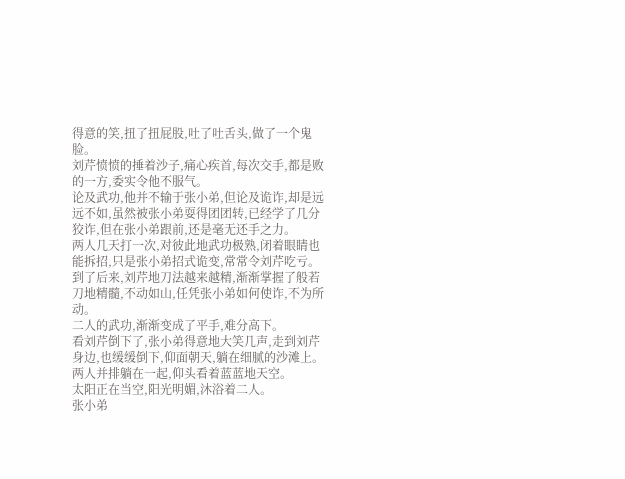得意的笑,扭了扭屁股,吐了吐舌头,做了一个鬼脸。
刘芹愤愤的捶着沙子,痛心疾首,每次交手,都是败的一方,委实令他不服气。
论及武功,他并不输于张小弟,但论及诡诈,却是远远不如,虽然被张小弟耍得团团转,已经学了几分狡诈,但在张小弟跟前,还是毫无还手之力。
两人几天打一次,对彼此地武功极熟,闭着眼睛也能拆招,只是张小弟招式诡变,常常令刘芹吃亏。
到了后来,刘芹地刀法越来越精,渐渐掌握了般若刀地精髓,不动如山,任凭张小弟如何使诈,不为所动。
二人的武功,渐渐变成了平手,难分高下。
看刘芹倒下了,张小弟得意地大笑几声,走到刘芹身边,也缓缓倒下,仰面朝天,躺在细腻的沙滩上。
两人并排躺在一起,仰头看着蓝蓝地天空。
太阳正在当空,阳光明媚,沐浴着二人。
张小弟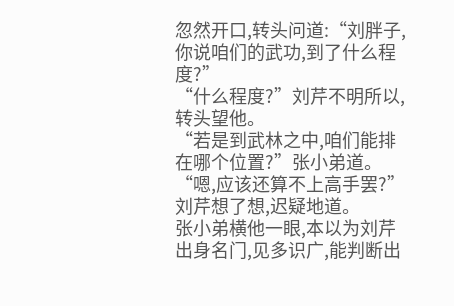忽然开口,转头问道:“刘胖子,你说咱们的武功,到了什么程度?”
“什么程度?”刘芹不明所以,转头望他。
“若是到武林之中,咱们能排在哪个位置?”张小弟道。
“嗯,应该还算不上高手罢?”刘芹想了想,迟疑地道。
张小弟横他一眼,本以为刘芹出身名门,见多识广,能判断出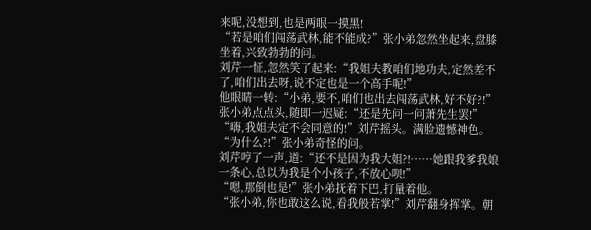来呢,没想到,也是两眼一摸黑!
“若是咱们闯荡武林,能不能成?”张小弟忽然坐起来,盘膝坐着,兴致勃勃的问。
刘芹一怔,忽然笑了起来:“我姐夫教咱们地功夫,定然差不了,咱们出去呀,说不定也是一个高手呢!”
他眼睛一转:“小弟,要不,咱们也出去闯荡武林,好不好?!”
张小弟点点头,随即一迟疑:“还是先问一问萧先生罢!”
“嗨,我姐夫定不会同意的!”刘芹摇头。满脸遗憾神色。
“为什么?!”张小弟奇怪的问。
刘芹哼了一声,道:“还不是因为我大姐?!……她跟我爹我娘一条心,总以为我是个小孩子,不放心呗!”
“嗯,那倒也是!”张小弟抚着下巴,打量着他。
“张小弟,你也敢这么说,看我般若掌!”刘芹翻身挥掌。朝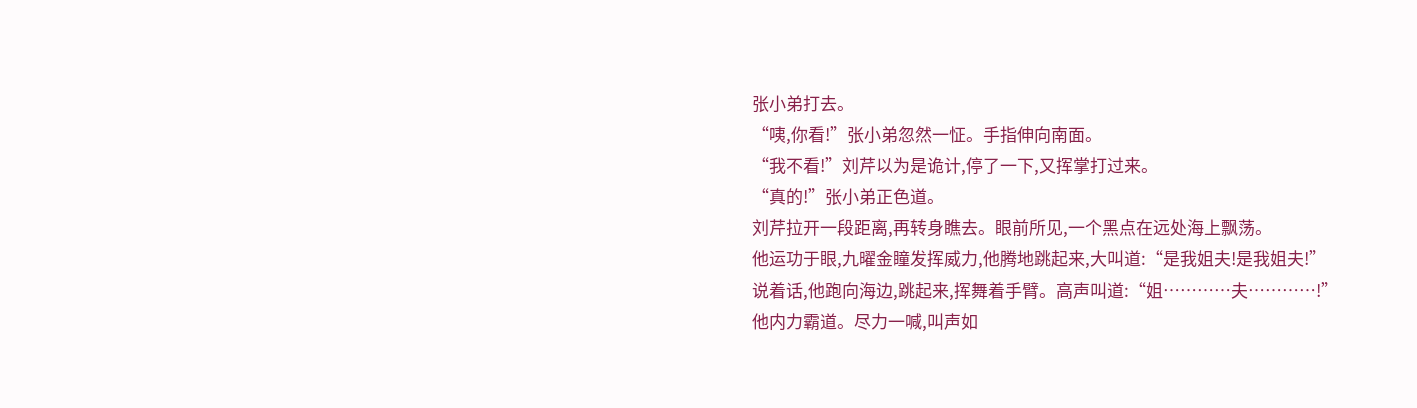张小弟打去。
“咦,你看!”张小弟忽然一怔。手指伸向南面。
“我不看!”刘芹以为是诡计,停了一下,又挥掌打过来。
“真的!”张小弟正色道。
刘芹拉开一段距离,再转身瞧去。眼前所见,一个黑点在远处海上飘荡。
他运功于眼,九曜金瞳发挥威力,他腾地跳起来,大叫道:“是我姐夫!是我姐夫!”
说着话,他跑向海边,跳起来,挥舞着手臂。高声叫道:“姐…………夫…………!”
他内力霸道。尽力一喊,叫声如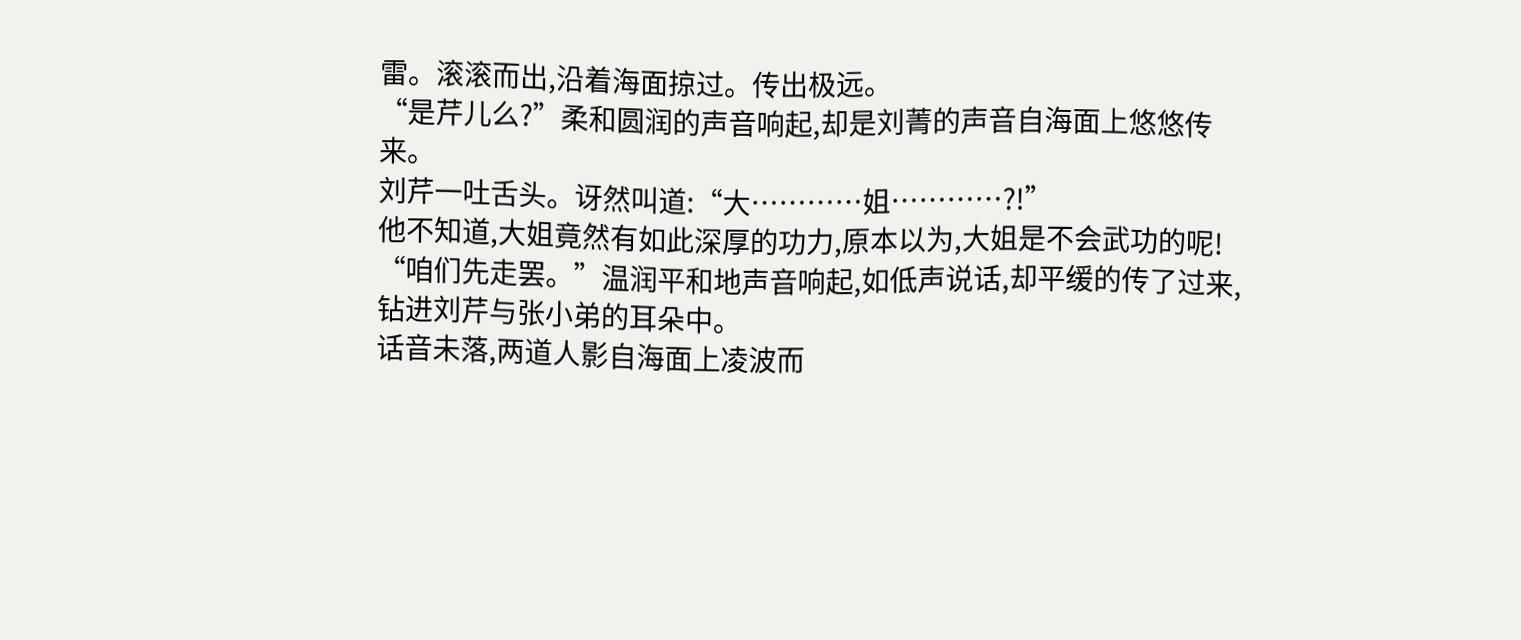雷。滚滚而出,沿着海面掠过。传出极远。
“是芹儿么?”柔和圆润的声音响起,却是刘菁的声音自海面上悠悠传来。
刘芹一吐舌头。讶然叫道:“大…………姐…………?!”
他不知道,大姐竟然有如此深厚的功力,原本以为,大姐是不会武功的呢!
“咱们先走罢。”温润平和地声音响起,如低声说话,却平缓的传了过来,钻进刘芹与张小弟的耳朵中。
话音未落,两道人影自海面上凌波而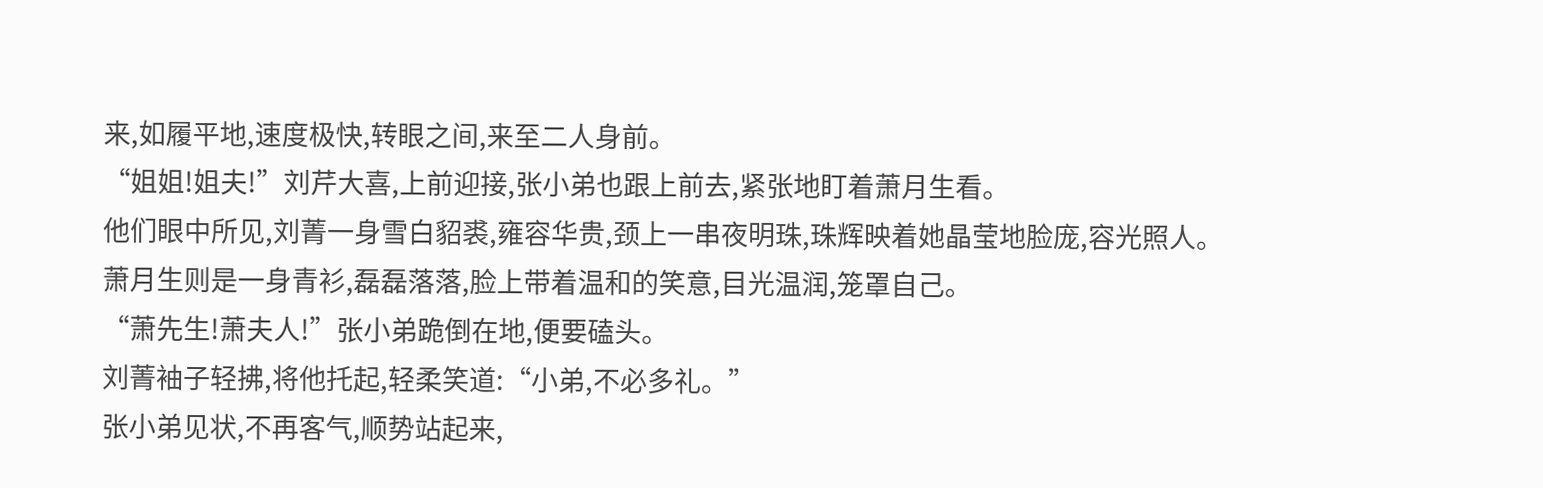来,如履平地,速度极快,转眼之间,来至二人身前。
“姐姐!姐夫!”刘芹大喜,上前迎接,张小弟也跟上前去,紧张地盯着萧月生看。
他们眼中所见,刘菁一身雪白貂裘,雍容华贵,颈上一串夜明珠,珠辉映着她晶莹地脸庞,容光照人。
萧月生则是一身青衫,磊磊落落,脸上带着温和的笑意,目光温润,笼罩自己。
“萧先生!萧夫人!”张小弟跪倒在地,便要磕头。
刘菁袖子轻拂,将他托起,轻柔笑道:“小弟,不必多礼。”
张小弟见状,不再客气,顺势站起来,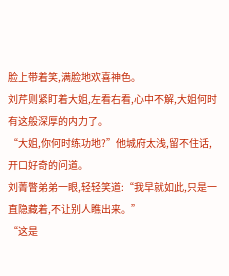脸上带着笑,满脸地欢喜神色。
刘芹则紧盯着大姐,左看右看,心中不解,大姐何时有这般深厚的内力了。
“大姐,你何时练功地?”他城府太浅,留不住话,开口好奇的问道。
刘菁瞥弟弟一眼,轻轻笑道:“我早就如此,只是一直隐藏着,不让别人瞧出来。”
“这是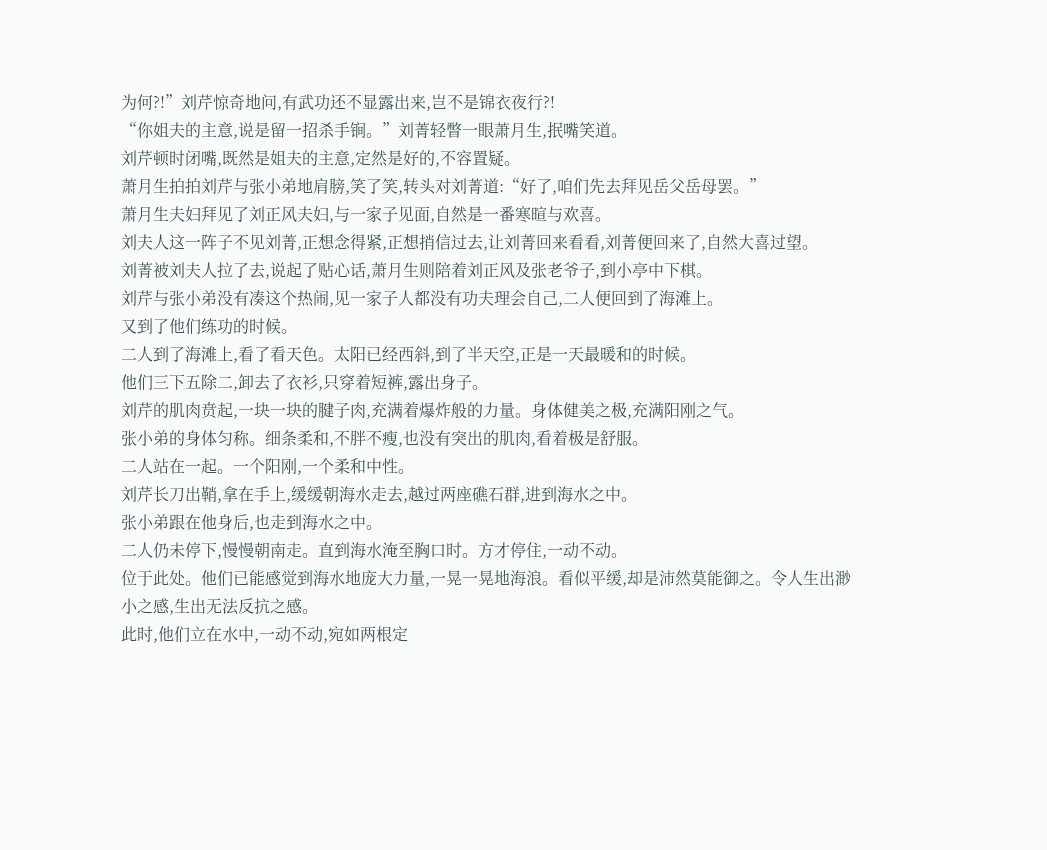为何?!”刘芹惊奇地问,有武功还不显露出来,岂不是锦衣夜行?!
“你姐夫的主意,说是留一招杀手锏。”刘菁轻瞥一眼萧月生,抿嘴笑道。
刘芹顿时闭嘴,既然是姐夫的主意,定然是好的,不容置疑。
萧月生拍拍刘芹与张小弟地肩膀,笑了笑,转头对刘菁道:“好了,咱们先去拜见岳父岳母罢。”
萧月生夫妇拜见了刘正风夫妇,与一家子见面,自然是一番寒暄与欢喜。
刘夫人这一阵子不见刘菁,正想念得紧,正想捎信过去,让刘菁回来看看,刘菁便回来了,自然大喜过望。
刘菁被刘夫人拉了去,说起了贴心话,萧月生则陪着刘正风及张老爷子,到小亭中下棋。
刘芹与张小弟没有凑这个热闹,见一家子人都没有功夫理会自己,二人便回到了海滩上。
又到了他们练功的时候。
二人到了海滩上,看了看天色。太阳已经西斜,到了半天空,正是一天最暖和的时候。
他们三下五除二,卸去了衣衫,只穿着短裤,露出身子。
刘芹的肌肉贲起,一块一块的腱子肉,充满着爆炸般的力量。身体健美之极,充满阳刚之气。
张小弟的身体匀称。细条柔和,不胖不瘦,也没有突出的肌肉,看着极是舒服。
二人站在一起。一个阳刚,一个柔和中性。
刘芹长刀出鞘,拿在手上,缓缓朝海水走去,越过两座礁石群,进到海水之中。
张小弟跟在他身后,也走到海水之中。
二人仍未停下,慢慢朝南走。直到海水淹至胸口时。方才停住,一动不动。
位于此处。他们已能感觉到海水地庞大力量,一晃一晃地海浪。看似平缓,却是沛然莫能御之。令人生出渺小之感,生出无法反抗之感。
此时,他们立在水中,一动不动,宛如两根定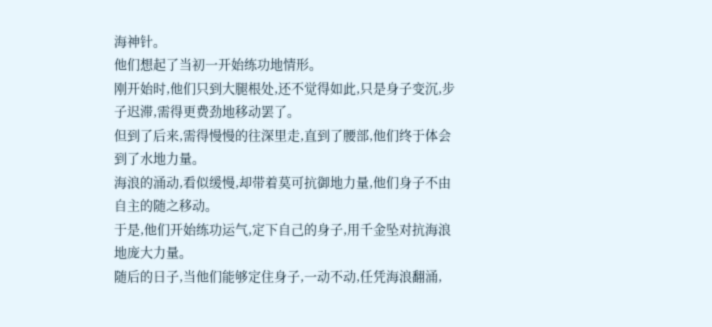海神针。
他们想起了当初一开始练功地情形。
刚开始时,他们只到大腿根处,还不觉得如此,只是身子变沉,步子迟滞,需得更费劲地移动罢了。
但到了后来,需得慢慢的往深里走,直到了腰部,他们终于体会到了水地力量。
海浪的涌动,看似缓慢,却带着莫可抗御地力量,他们身子不由自主的随之移动。
于是,他们开始练功运气,定下自己的身子,用千金坠对抗海浪地庞大力量。
随后的日子,当他们能够定住身子,一动不动,任凭海浪翻涌,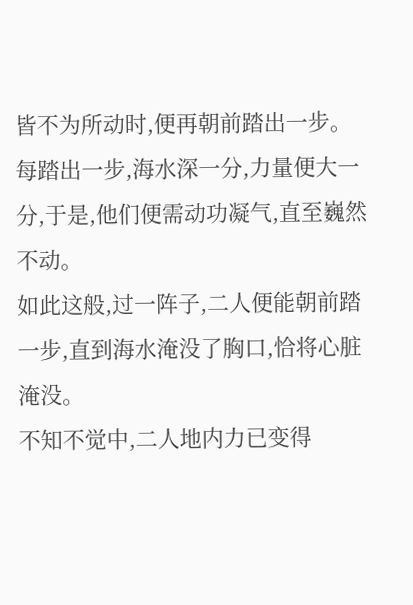皆不为所动时,便再朝前踏出一步。
每踏出一步,海水深一分,力量便大一分,于是,他们便需动功凝气,直至巍然不动。
如此这般,过一阵子,二人便能朝前踏一步,直到海水淹没了胸口,恰将心脏淹没。
不知不觉中,二人地内力已变得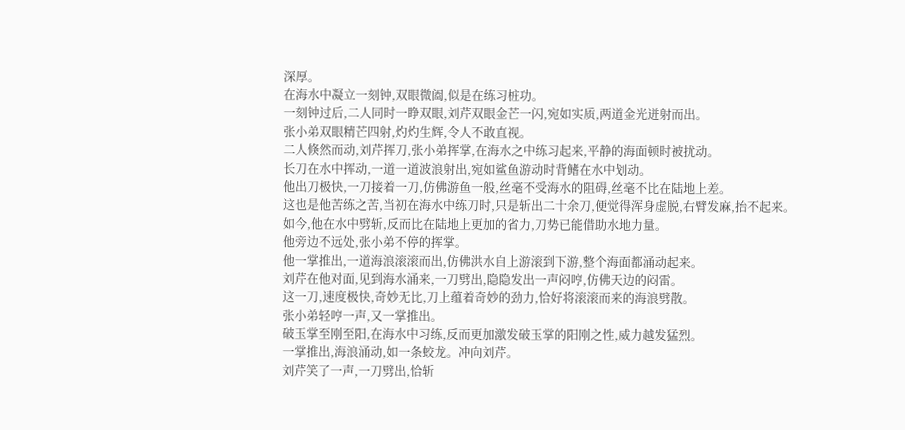深厚。
在海水中凝立一刻钟,双眼微阖,似是在练习桩功。
一刻钟过后,二人同时一睁双眼,刘芹双眼金芒一闪,宛如实质,两道金光迸射而出。
张小弟双眼精芒四射,灼灼生辉,令人不敢直视。
二人倏然而动,刘芹挥刀,张小弟挥掌,在海水之中练习起来,平静的海面顿时被扰动。
长刀在水中挥动,一道一道波浪射出,宛如鲨鱼游动时背鳍在水中划动。
他出刀极快,一刀接着一刀,仿佛游鱼一般,丝毫不受海水的阻碍,丝毫不比在陆地上差。
这也是他苦练之苦,当初在海水中练刀时,只是斩出二十余刀,便觉得浑身虚脱,右臂发麻,抬不起来。
如今,他在水中劈斩,反而比在陆地上更加的省力,刀势已能借助水地力量。
他旁边不远处,张小弟不停的挥掌。
他一掌推出,一道海浪滚滚而出,仿佛洪水自上游滚到下游,整个海面都涌动起来。
刘芹在他对面,见到海水涌来,一刀劈出,隐隐发出一声闷哼,仿佛天边的闷雷。
这一刀,速度极快,奇妙无比,刀上蕴着奇妙的劲力,恰好将滚滚而来的海浪劈散。
张小弟轻哼一声,又一掌推出。
破玉掌至刚至阳,在海水中习练,反而更加激发破玉掌的阳刚之性,威力越发猛烈。
一掌推出,海浪涌动,如一条蛟龙。冲向刘芹。
刘芹笑了一声,一刀劈出,恰斩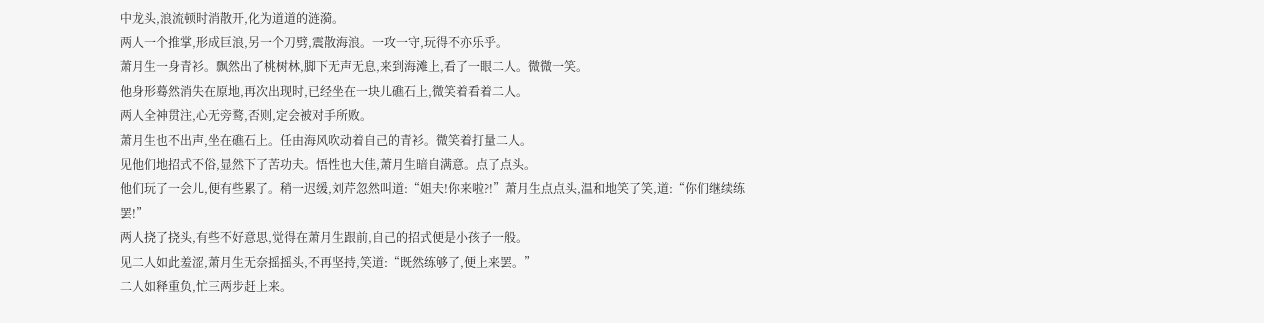中龙头,浪流顿时消散开,化为道道的涟漪。
两人一个推掌,形成巨浪,另一个刀劈,震散海浪。一攻一守,玩得不亦乐乎。
萧月生一身青衫。飘然出了桃树林,脚下无声无息,来到海滩上,看了一眼二人。微微一笑。
他身形蓦然消失在原地,再次出现时,已经坐在一块儿礁石上,微笑着看着二人。
两人全神贯注,心无旁鹜,否则,定会被对手所败。
萧月生也不出声,坐在礁石上。任由海风吹动着自己的青衫。微笑着打量二人。
见他们地招式不俗,显然下了苦功夫。悟性也大佳,萧月生暗自满意。点了点头。
他们玩了一会儿,便有些累了。稍一迟缓,刘芹忽然叫道:“姐夫!你来啦?!”萧月生点点头,温和地笑了笑,道:“你们继续练罢!”
两人挠了挠头,有些不好意思,觉得在萧月生跟前,自己的招式便是小孩子一般。
见二人如此羞涩,萧月生无奈摇摇头,不再坚持,笑道:“既然练够了,便上来罢。”
二人如释重负,忙三两步赶上来。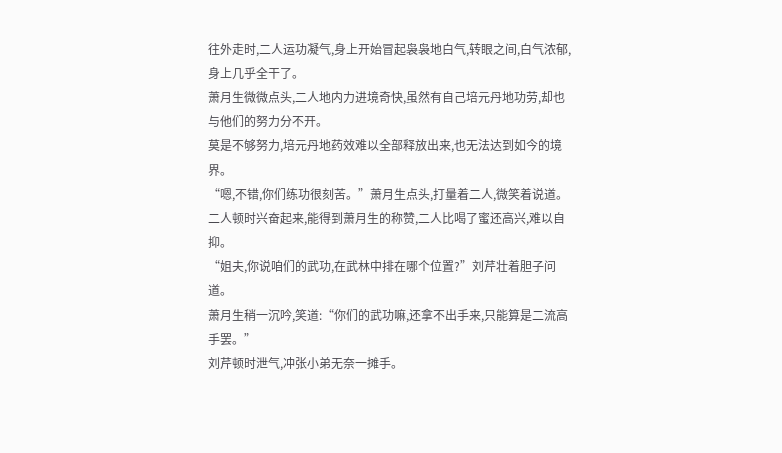往外走时,二人运功凝气,身上开始冒起袅袅地白气,转眼之间,白气浓郁,身上几乎全干了。
萧月生微微点头,二人地内力进境奇快,虽然有自己培元丹地功劳,却也与他们的努力分不开。
莫是不够努力,培元丹地药效难以全部释放出来,也无法达到如今的境界。
“嗯,不错,你们练功很刻苦。”萧月生点头,打量着二人,微笑着说道。
二人顿时兴奋起来,能得到萧月生的称赞,二人比喝了蜜还高兴,难以自抑。
“姐夫,你说咱们的武功,在武林中排在哪个位置?”刘芹壮着胆子问道。
萧月生稍一沉吟,笑道:“你们的武功嘛,还拿不出手来,只能算是二流高手罢。”
刘芹顿时泄气,冲张小弟无奈一摊手。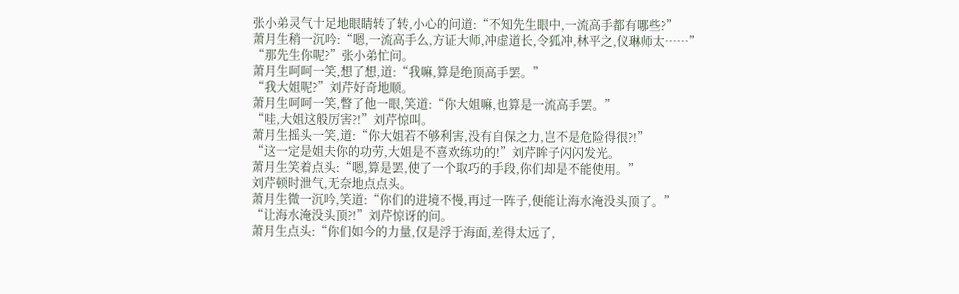张小弟灵气十足地眼睛转了转,小心的问道:“不知先生眼中,一流高手都有哪些?”
萧月生稍一沉吟:“嗯,一流高手么,方证大师,冲虚道长,令狐冲,林平之,仪琳师太……”
“那先生你呢?”张小弟忙问。
萧月生呵呵一笑,想了想,道:“我嘛,算是绝顶高手罢。”
“我大姐呢?”刘芹好奇地顺。
萧月生呵呵一笑,瞥了他一眼,笑道:“你大姐嘛,也算是一流高手罢。”
“哇,大姐这般厉害?!”刘芹惊叫。
萧月生摇头一笑,道:“你大姐若不够利害,没有自保之力,岂不是危险得很?!”
“这一定是姐夫你的功劳,大姐是不喜欢练功的!”刘芹眸子闪闪发光。
萧月生笑着点头:“嗯,算是罢,使了一个取巧的手段,你们却是不能使用。”
刘芹顿时泄气,无奈地点点头。
萧月生微一沉吟,笑道:“你们的进境不慢,再过一阵子,便能让海水淹没头顶了。”
“让海水淹没头顶?!”刘芹惊讶的问。
萧月生点头:“你们如今的力量,仅是浮于海面,差得太远了,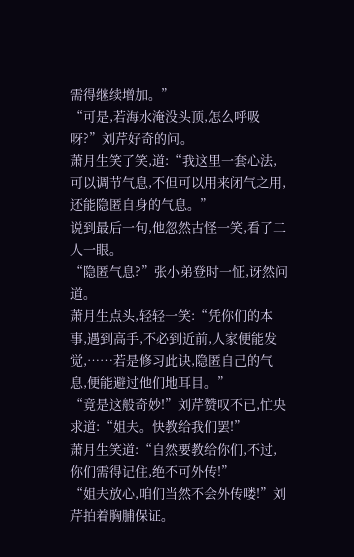需得继续增加。”
“可是,若海水淹没头顶,怎么呼吸呀?”刘芹好奇的问。
萧月生笑了笑,道:“我这里一套心法,可以调节气息,不但可以用来闭气之用,还能隐匿自身的气息。”
说到最后一句,他忽然古怪一笑,看了二人一眼。
“隐匿气息?”张小弟登时一怔,讶然问道。
萧月生点头,轻轻一笑:“凭你们的本事,遇到高手,不必到近前,人家便能发觉,……若是修习此诀,隐匿自己的气息,便能避过他们地耳目。”
“竟是这般奇妙!”刘芹赞叹不已,忙央求道:“姐夫。快教给我们罢!”
萧月生笑道:“自然要教给你们,不过,你们需得记住,绝不可外传!”
“姐夫放心,咱们当然不会外传喽!”刘芹拍着胸脯保证。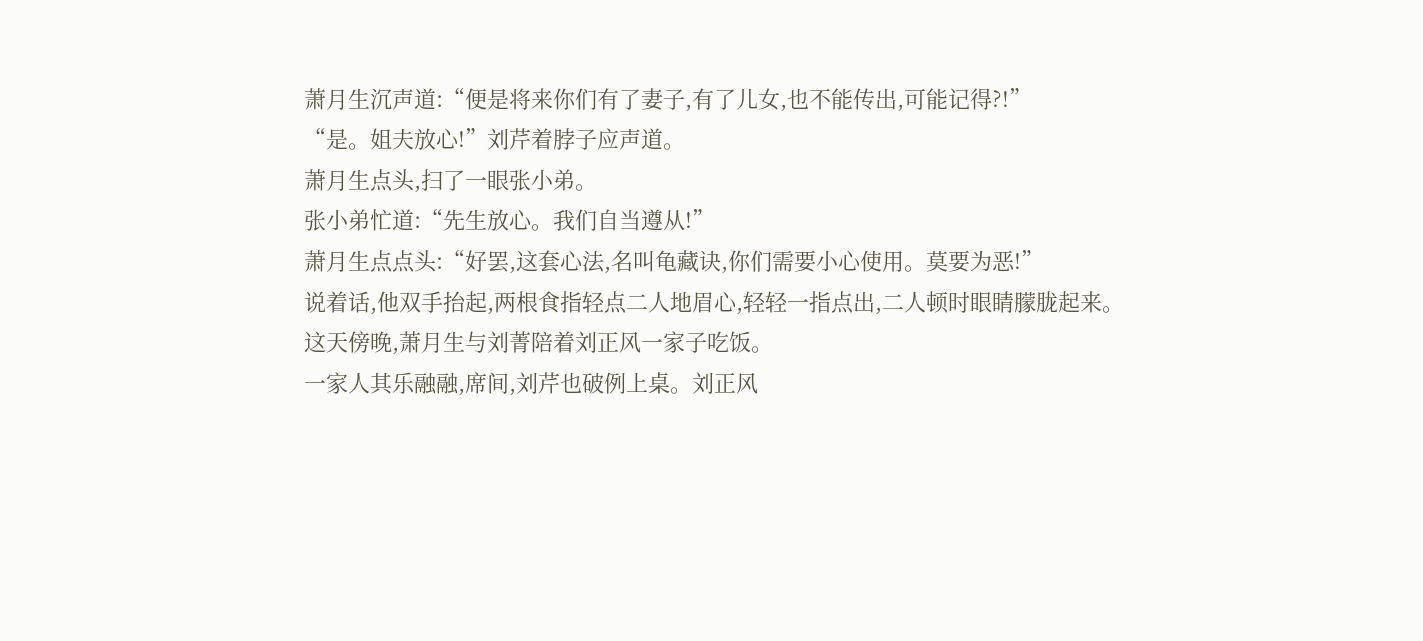萧月生沉声道:“便是将来你们有了妻子,有了儿女,也不能传出,可能记得?!”
“是。姐夫放心!”刘芹着脖子应声道。
萧月生点头,扫了一眼张小弟。
张小弟忙道:“先生放心。我们自当遵从!”
萧月生点点头:“好罢,这套心法,名叫龟藏诀,你们需要小心使用。莫要为恶!”
说着话,他双手抬起,两根食指轻点二人地眉心,轻轻一指点出,二人顿时眼睛朦胧起来。
这天傍晚,萧月生与刘菁陪着刘正风一家子吃饭。
一家人其乐融融,席间,刘芹也破例上桌。刘正风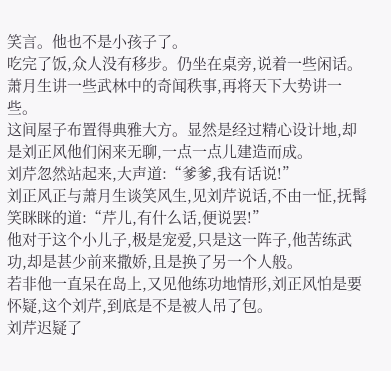笑言。他也不是小孩子了。
吃完了饭,众人没有移步。仍坐在桌旁,说着一些闲话。萧月生讲一些武林中的奇闻秩事,再将天下大势讲一些。
这间屋子布置得典雅大方。显然是经过精心设计地,却是刘正风他们闲来无聊,一点一点儿建造而成。
刘芹忽然站起来,大声道:“爹爹,我有话说!”
刘正风正与萧月生谈笑风生,见刘芹说话,不由一怔,抚髯笑眯眯的道:“芹儿,有什么话,便说罢!”
他对于这个小儿子,极是宠爱,只是这一阵子,他苦练武功,却是甚少前来撒娇,且是换了另一个人般。
若非他一直呆在岛上,又见他练功地情形,刘正风怕是要怀疑,这个刘芹,到底是不是被人吊了包。
刘芹迟疑了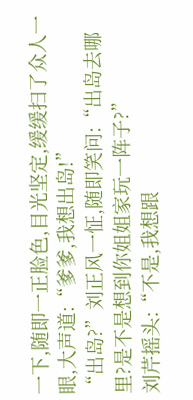一下,随即一正脸色,目光坚定,缓缓扫了众人一眼,大声道:“爹爹,我想出岛!”
“出岛?”刘正风一怔,随即笑问:“出岛去哪里?是不是想到你姐姐家玩一阵子?”
刘芹摇头:“不是,我想跟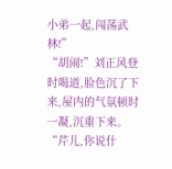小弟一起,闯荡武林!”
“胡闹!”刘正风登时喝道,脸色沉了下来,屋内的气氛顿时一凝,沉重下来。
“芹儿,你说什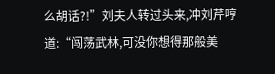么胡话?!”刘夫人转过头来,冲刘芹哼道:“闯荡武林,可没你想得那般美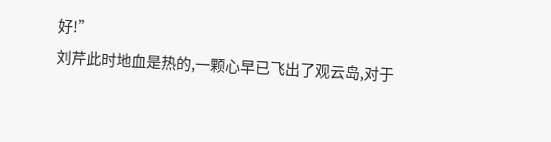好!”
刘芹此时地血是热的,一颗心早已飞出了观云岛,对于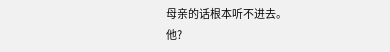母亲的话根本听不进去。
他?